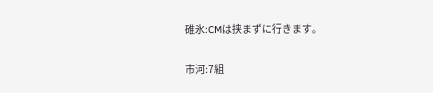碓氷:CMは挟まずに行きます。

市河:7組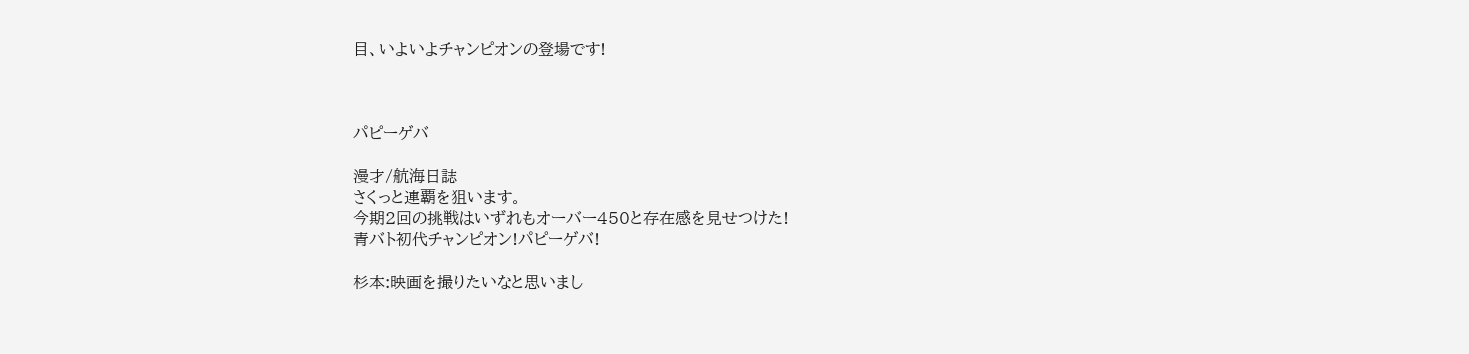目、いよいよチャンピオンの登場です!



パピーゲバ

漫才/航海日誌
さくっと連覇を狙います。
今期2回の挑戦はいずれもオーバー450と存在感を見せつけた!
青バト初代チャンピオン!パピーゲバ!

杉本:映画を撮りたいなと思いまし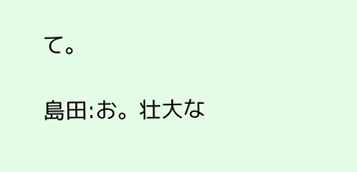て。

島田:お。壮大な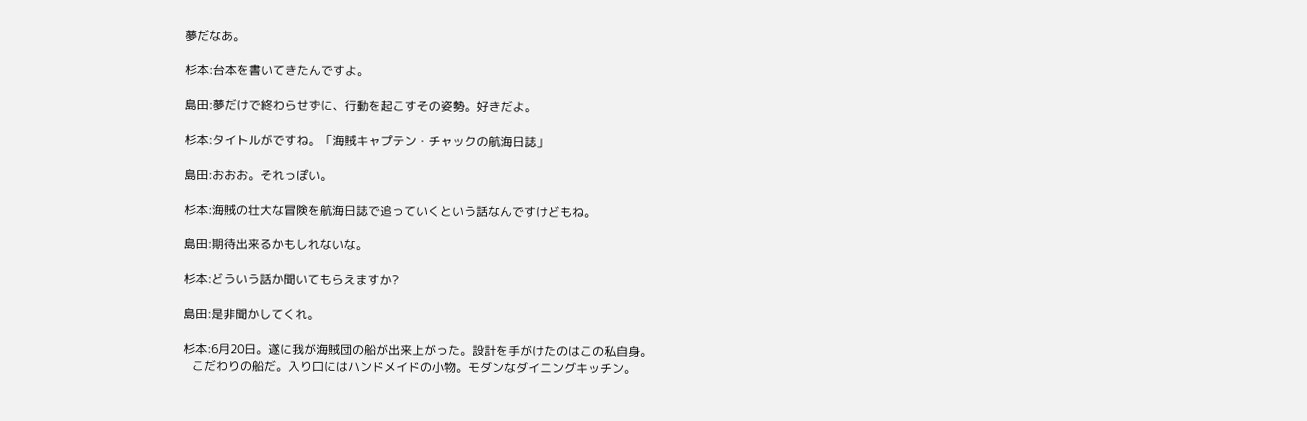夢だなあ。

杉本:台本を書いてきたんですよ。

島田:夢だけで終わらせずに、行動を起こすその姿勢。好きだよ。

杉本:タイトルがですね。「海賊キャプテン・チャックの航海日誌」

島田:おおお。それっぽい。

杉本:海賊の壮大な冒険を航海日誌で追っていくという話なんですけどもね。

島田:期待出来るかもしれないな。

杉本:どういう話か聞いてもらえますか?

島田:是非聞かしてくれ。

杉本:6月20日。遂に我が海賊団の船が出来上がった。設計を手がけたのはこの私自身。
   こだわりの船だ。入り口にはハンドメイドの小物。モダンなダイニングキッチン。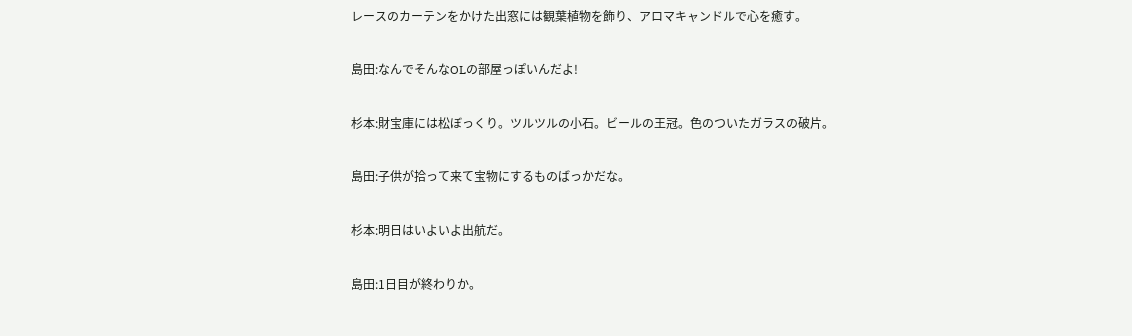レースのカーテンをかけた出窓には観葉植物を飾り、アロマキャンドルで心を癒す。

島田:なんでそんなOLの部屋っぽいんだよ!

杉本:財宝庫には松ぼっくり。ツルツルの小石。ビールの王冠。色のついたガラスの破片。

島田:子供が拾って来て宝物にするものばっかだな。

杉本:明日はいよいよ出航だ。

島田:1日目が終わりか。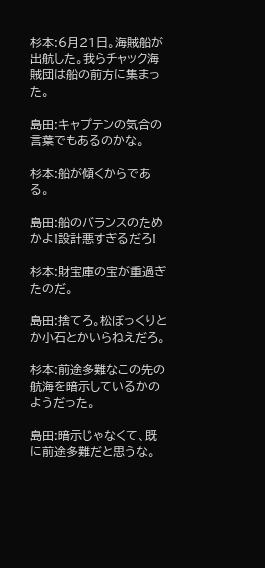杉本:6月21日。海賊船が出航した。我らチャック海賊団は船の前方に集まった。

島田:キャプテンの気合の言葉でもあるのかな。

杉本:船が傾くからである。

島田:船のバランスのためかよ!設計悪すぎるだろ!

杉本:財宝庫の宝が重過ぎたのだ。

島田:捨てろ。松ぼっくりとか小石とかいらねえだろ。

杉本:前途多難なこの先の航海を暗示しているかのようだった。

島田:暗示じゃなくて、既に前途多難だと思うな。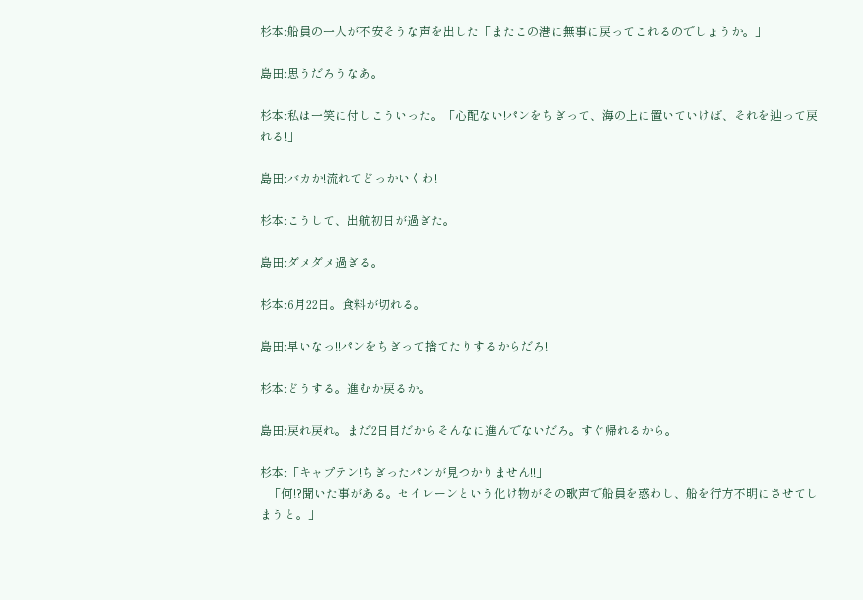杉本:船員の一人が不安そうな声を出した「またこの港に無事に戻ってこれるのでしょうか。」

島田:思うだろうなあ。

杉本:私は一笑に付しこういった。「心配ない!パンをちぎって、海の上に置いていけば、それを辿って戻れる!」

島田:バカか!流れてどっかいくわ!

杉本:こうして、出航初日が過ぎた。

島田:ダメダメ過ぎる。

杉本:6月22日。食料が切れる。

島田:早いなっ!!パンをちぎって捨てたりするからだろ!

杉本:どうする。進むか戻るか。

島田:戻れ戻れ。まだ2日目だからそんなに進んでないだろ。すぐ帰れるから。

杉本:「キャプテン!ちぎったパンが見つかりません!!」
   「何!?聞いた事がある。セイレーンという化け物がその歌声で船員を惑わし、船を行方不明にさせてしまうと。」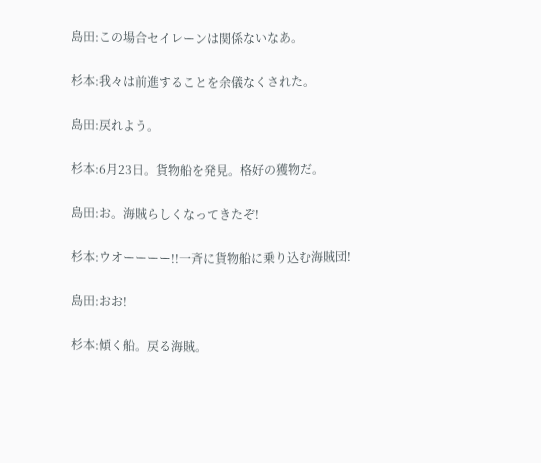島田:この場合セイレーンは関係ないなあ。

杉本:我々は前進することを余儀なくされた。

島田:戻れよう。

杉本:6月23日。貨物船を発見。格好の獲物だ。

島田:お。海賊らしくなってきたぞ!

杉本:ウオーーーー!!一斉に貨物船に乗り込む海賊団!

島田:おお!

杉本:傾く船。戻る海賊。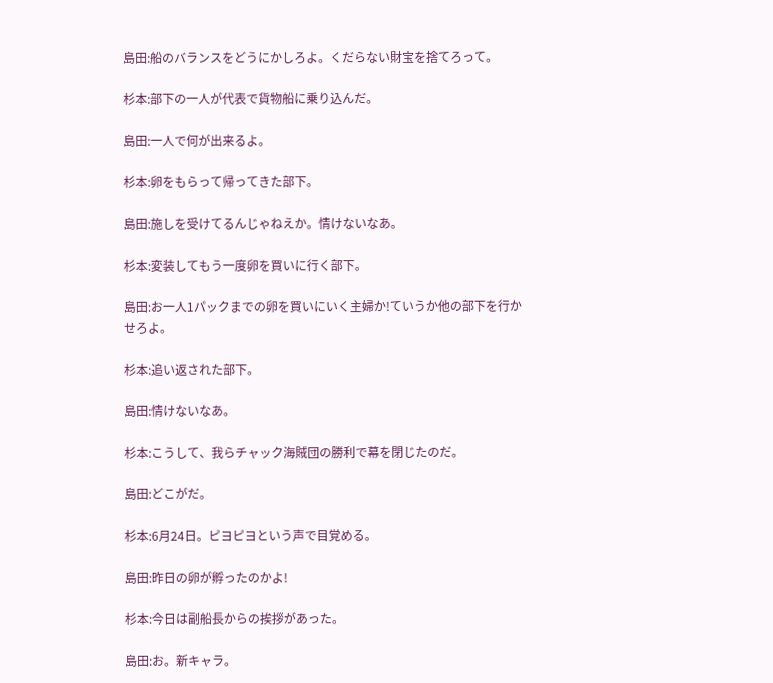島田:船のバランスをどうにかしろよ。くだらない財宝を捨てろって。

杉本:部下の一人が代表で貨物船に乗り込んだ。

島田:一人で何が出来るよ。

杉本:卵をもらって帰ってきた部下。

島田:施しを受けてるんじゃねえか。情けないなあ。

杉本:変装してもう一度卵を買いに行く部下。

島田:お一人1パックまでの卵を買いにいく主婦か!ていうか他の部下を行かせろよ。

杉本:追い返された部下。

島田:情けないなあ。

杉本:こうして、我らチャック海賊団の勝利で幕を閉じたのだ。

島田:どこがだ。

杉本:6月24日。ピヨピヨという声で目覚める。

島田:昨日の卵が孵ったのかよ!

杉本:今日は副船長からの挨拶があった。

島田:お。新キャラ。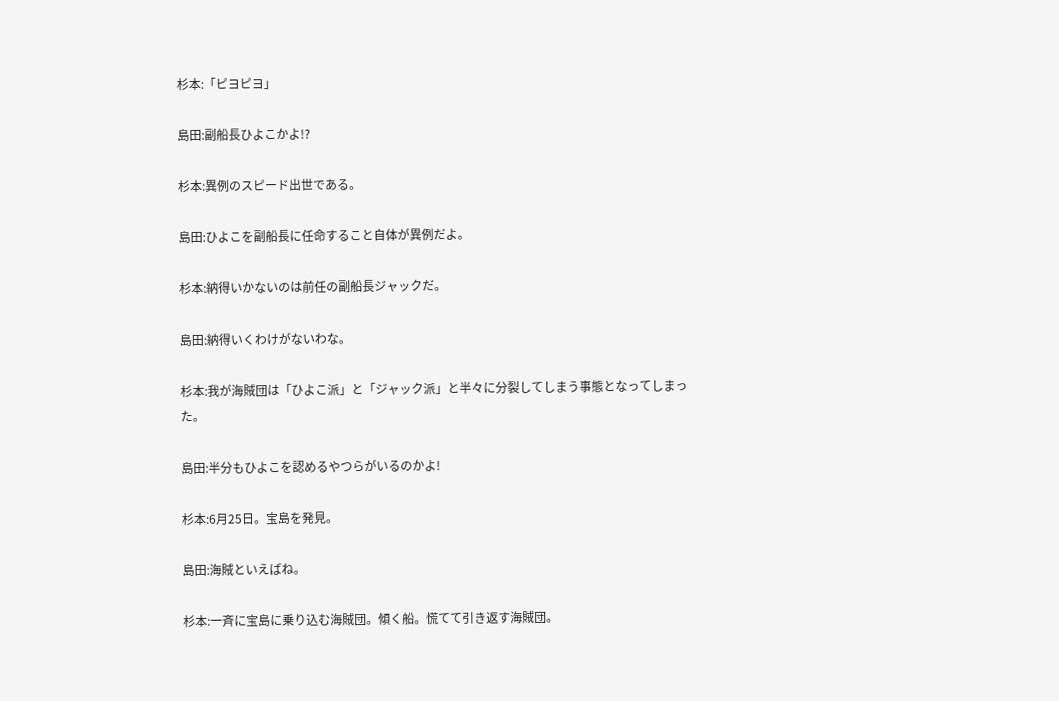杉本:「ピヨピヨ」

島田:副船長ひよこかよ!?

杉本:異例のスピード出世である。

島田:ひよこを副船長に任命すること自体が異例だよ。

杉本:納得いかないのは前任の副船長ジャックだ。

島田:納得いくわけがないわな。

杉本:我が海賊団は「ひよこ派」と「ジャック派」と半々に分裂してしまう事態となってしまった。

島田:半分もひよこを認めるやつらがいるのかよ!

杉本:6月25日。宝島を発見。

島田:海賊といえばね。

杉本:一斉に宝島に乗り込む海賊団。傾く船。慌てて引き返す海賊団。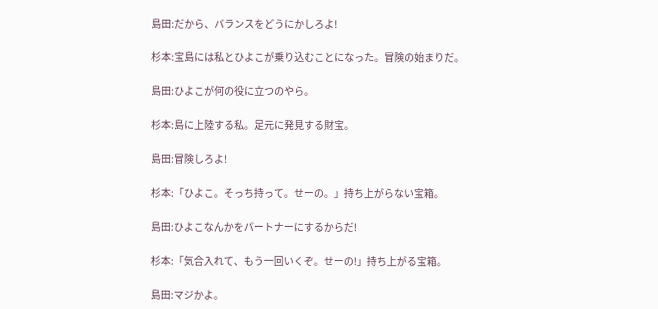島田:だから、バランスをどうにかしろよ!

杉本:宝島には私とひよこが乗り込むことになった。冒険の始まりだ。

島田:ひよこが何の役に立つのやら。

杉本:島に上陸する私。足元に発見する財宝。

島田:冒険しろよ!

杉本:「ひよこ。そっち持って。せーの。」持ち上がらない宝箱。

島田:ひよこなんかをパートナーにするからだ!

杉本:「気合入れて、もう一回いくぞ。せーの!」持ち上がる宝箱。

島田:マジかよ。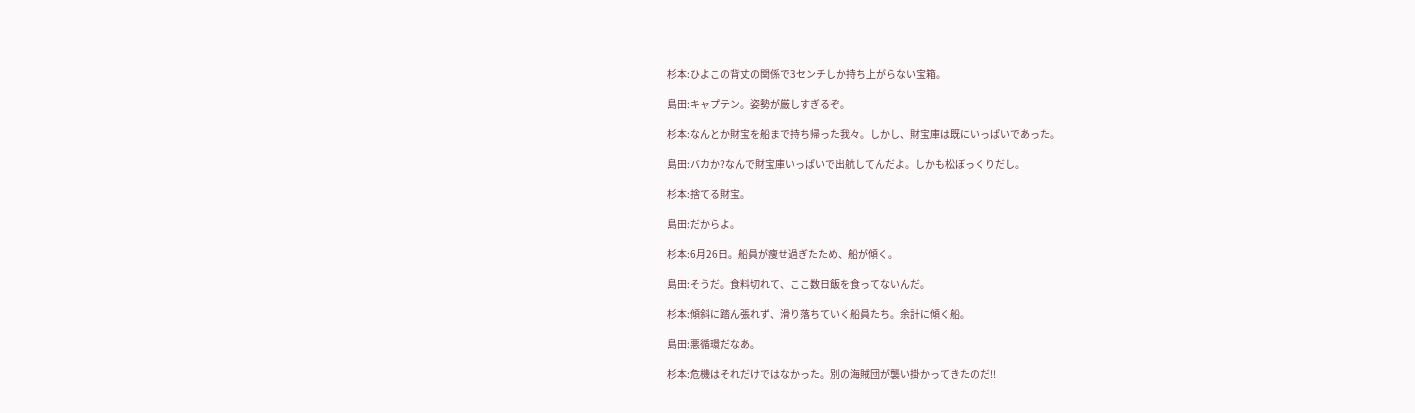杉本:ひよこの背丈の関係で3センチしか持ち上がらない宝箱。

島田:キャプテン。姿勢が厳しすぎるぞ。

杉本:なんとか財宝を船まで持ち帰った我々。しかし、財宝庫は既にいっぱいであった。

島田:バカか?なんで財宝庫いっぱいで出航してんだよ。しかも松ぼっくりだし。

杉本:捨てる財宝。

島田:だからよ。

杉本:6月26日。船員が痩せ過ぎたため、船が傾く。

島田:そうだ。食料切れて、ここ数日飯を食ってないんだ。

杉本:傾斜に踏ん張れず、滑り落ちていく船員たち。余計に傾く船。

島田:悪循環だなあ。

杉本:危機はそれだけではなかった。別の海賊団が襲い掛かってきたのだ!!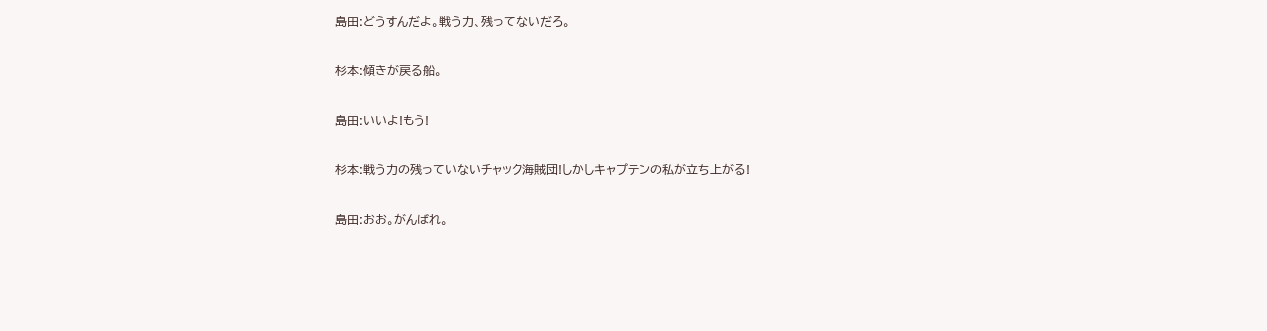島田:どうすんだよ。戦う力、残ってないだろ。

杉本:傾きが戻る船。

島田:いいよ!もう!

杉本:戦う力の残っていないチャック海賊団!しかしキャプテンの私が立ち上がる!

島田:おお。がんばれ。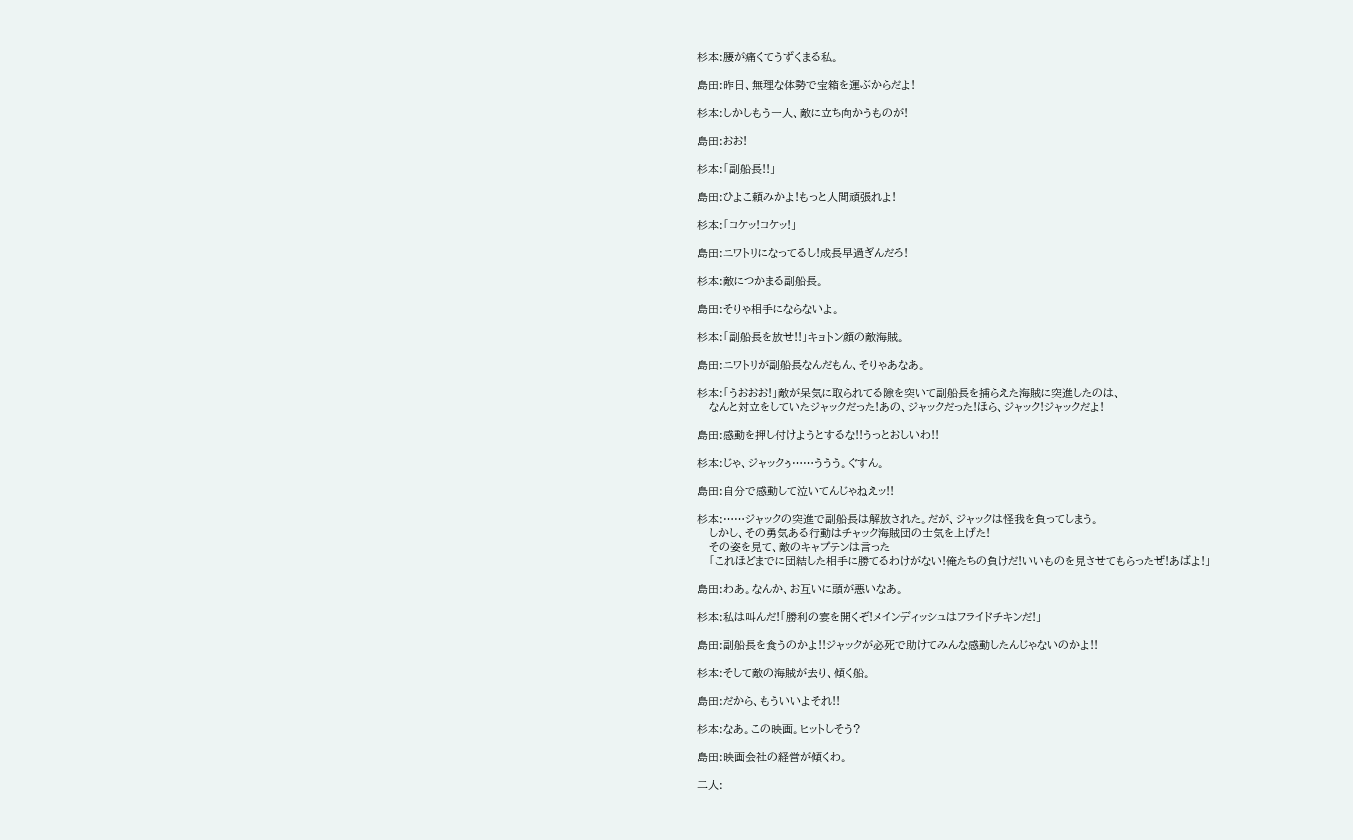杉本:腰が痛くてうずくまる私。

島田:昨日、無理な体勢で宝箱を運ぶからだよ!

杉本:しかしもう一人、敵に立ち向かうものが!

島田:おお!

杉本:「副船長!!」

島田:ひよこ頼みかよ!もっと人間頑張れよ!

杉本:「コケッ!コケッ!」

島田:ニワトリになってるし!成長早過ぎんだろ!

杉本:敵につかまる副船長。

島田:そりゃ相手にならないよ。

杉本:「副船長を放せ!!」キョトン顔の敵海賊。

島田:ニワトリが副船長なんだもん、そりゃあなあ。

杉本:「うおおお!」敵が呆気に取られてる隙を突いて副船長を捕らえた海賊に突進したのは、
   なんと対立をしていたジャックだった!あの、ジャックだった!ほら、ジャック!ジャックだよ!

島田:感動を押し付けようとするな!!うっとおしいわ!!

杉本:じゃ、ジャックぅ……ううう。ぐすん。

島田:自分で感動して泣いてんじゃねえッ!!

杉本:……ジャックの突進で副船長は解放された。だが、ジャックは怪我を負ってしまう。
   しかし、その勇気ある行動はチャック海賊団の士気を上げた!
   その姿を見て、敵のキャプテンは言った
   「これほどまでに団結した相手に勝てるわけがない!俺たちの負けだ!いいものを見させてもらったぜ!あばよ!」

島田:わあ。なんか、お互いに頭が悪いなあ。

杉本:私は叫んだ!「勝利の宴を開くぞ!メインディッシュはフライドチキンだ!」

島田:副船長を食うのかよ!!ジャックが必死で助けてみんな感動したんじゃないのかよ!!

杉本:そして敵の海賊が去り、傾く船。

島田:だから、もういいよそれ!!

杉本:なあ。この映画。ヒットしそう?

島田:映画会社の経営が傾くわ。

二人: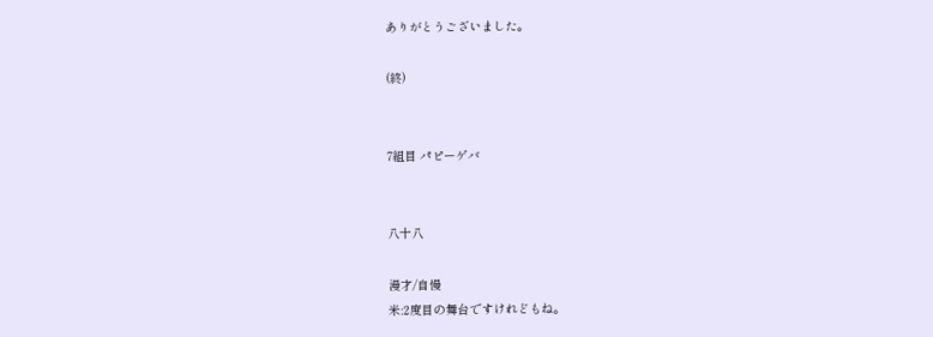ありがとうございました。

(終)


7組目 パピーゲバ


八十八

漫才/自慢
米:2度目の舞台ですけれどもね。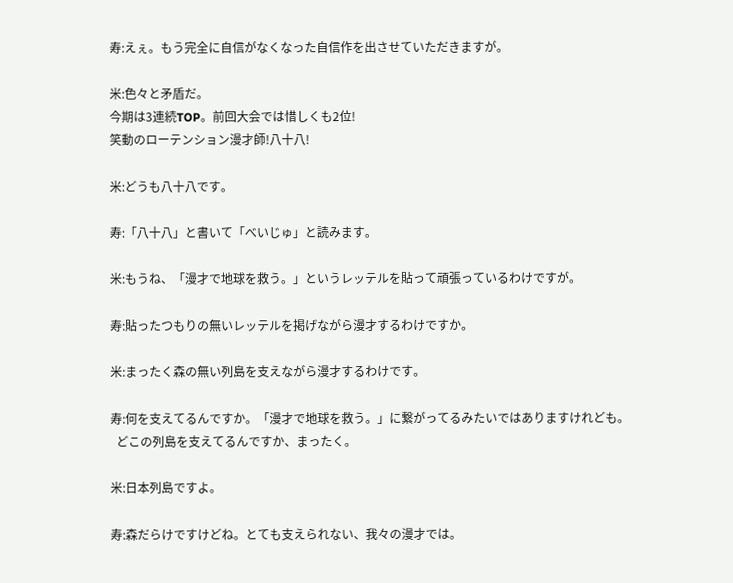寿:えぇ。もう完全に自信がなくなった自信作を出させていただきますが。

米:色々と矛盾だ。
今期は3連続TOP。前回大会では惜しくも2位!
笑動のローテンション漫才師!八十八!

米:どうも八十八です。

寿:「八十八」と書いて「べいじゅ」と読みます。

米:もうね、「漫才で地球を救う。」というレッテルを貼って頑張っているわけですが。

寿:貼ったつもりの無いレッテルを掲げながら漫才するわけですか。

米:まったく森の無い列島を支えながら漫才するわけです。

寿:何を支えてるんですか。「漫才で地球を救う。」に繋がってるみたいではありますけれども。
  どこの列島を支えてるんですか、まったく。

米:日本列島ですよ。

寿:森だらけですけどね。とても支えられない、我々の漫才では。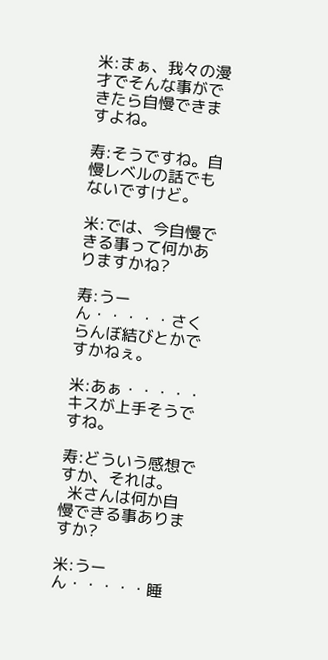米:まぁ、我々の漫才でそんな事ができたら自慢できますよね。

寿:そうですね。自慢レベルの話でもないですけど。

米:では、今自慢できる事って何かありますかね?

寿:うーん・・・・・さくらんぼ結びとかですかねぇ。

米:あぁ・・・・・キスが上手そうですね。

寿:どういう感想ですか、それは。
  米さんは何か自慢できる事ありますか?

米:うーん・・・・・睡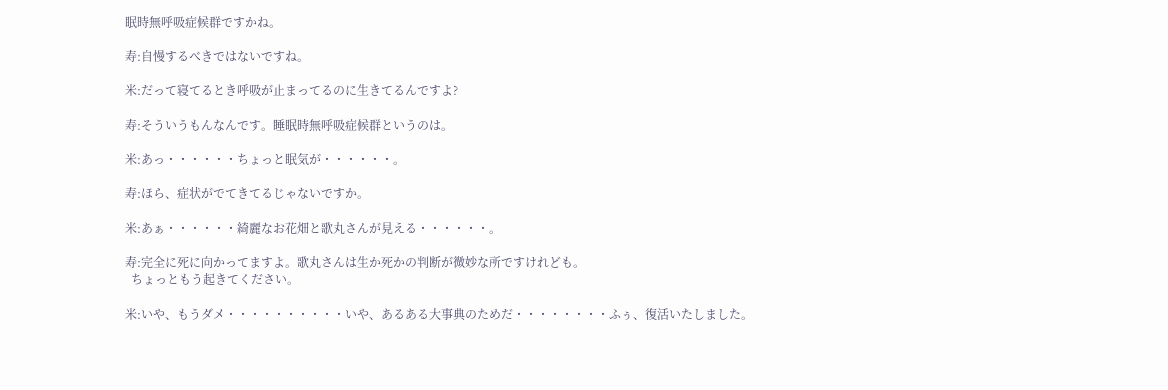眠時無呼吸症候群ですかね。

寿:自慢するべきではないですね。

米:だって寝てるとき呼吸が止まってるのに生きてるんですよ?

寿:そういうもんなんです。睡眠時無呼吸症候群というのは。

米:あっ・・・・・・ちょっと眠気が・・・・・・。

寿:ほら、症状がでてきてるじゃないですか。

米:あぁ・・・・・・綺麗なお花畑と歌丸さんが見える・・・・・・。

寿:完全に死に向かってますよ。歌丸さんは生か死かの判断が微妙な所ですけれども。
  ちょっともう起きてください。

米:いや、もうダメ・・・・・・・・・・いや、あるある大事典のためだ・・・・・・・・ふぅ、復活いたしました。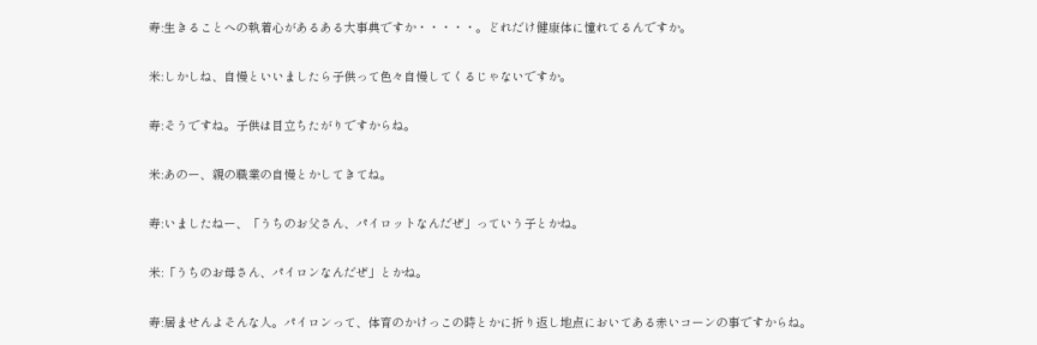寿:生きることへの執着心があるある大事典ですか・・・・・。どれだけ健康体に憧れてるんですか。

米:しかしね、自慢といいましたら子供って色々自慢してくるじゃないですか。

寿:そうですね。子供は目立ちたがりですからね。

米:あのー、親の職業の自慢とかしてきてね。

寿:いましたねー、「うちのお父さん、パイロットなんだぜ」っていう子とかね。

米:「うちのお母さん、パイロンなんだぜ」とかね。

寿:居ませんよそんな人。パイロンって、体育のかけっこの時とかに折り返し地点においてある赤いコーンの事ですからね。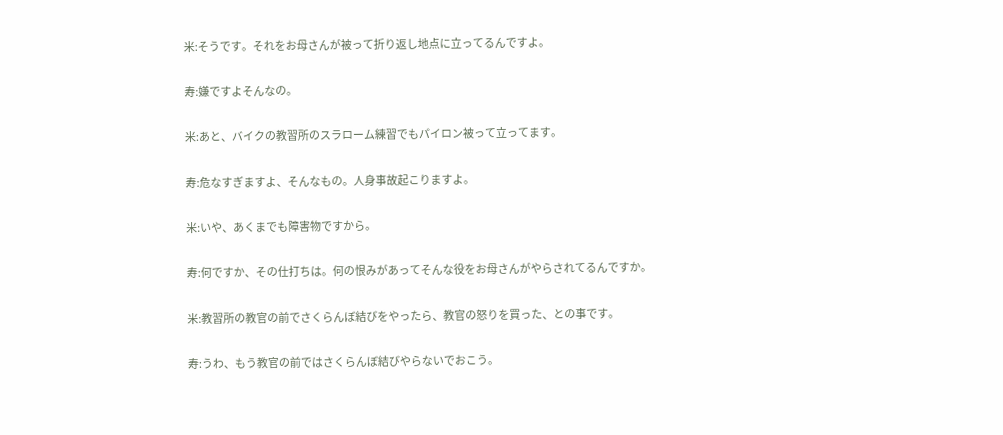米:そうです。それをお母さんが被って折り返し地点に立ってるんですよ。

寿:嫌ですよそんなの。

米:あと、バイクの教習所のスラローム練習でもパイロン被って立ってます。

寿:危なすぎますよ、そんなもの。人身事故起こりますよ。

米:いや、あくまでも障害物ですから。

寿:何ですか、その仕打ちは。何の恨みがあってそんな役をお母さんがやらされてるんですか。

米:教習所の教官の前でさくらんぼ結びをやったら、教官の怒りを買った、との事です。

寿:うわ、もう教官の前ではさくらんぼ結びやらないでおこう。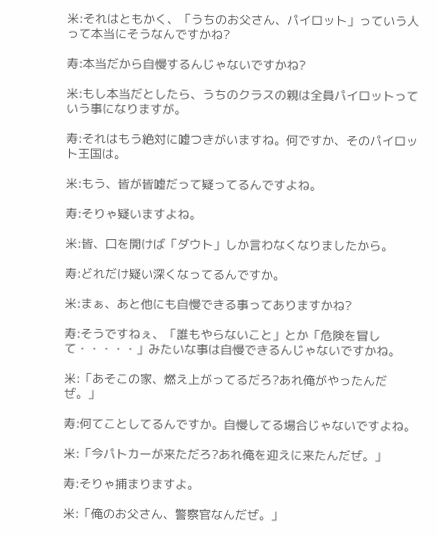米:それはともかく、「うちのお父さん、パイロット」っていう人って本当にそうなんですかね?

寿:本当だから自慢するんじゃないですかね?

米:もし本当だとしたら、うちのクラスの親は全員パイロットっていう事になりますが。

寿:それはもう絶対に嘘つきがいますね。何ですか、そのパイロット王国は。

米:もう、皆が皆嘘だって疑ってるんですよね。

寿:そりゃ疑いますよね。

米:皆、口を開けば「ダウト」しか言わなくなりましたから。

寿:どれだけ疑い深くなってるんですか。

米:まぁ、あと他にも自慢できる事ってありますかね?

寿:そうですねぇ、「誰もやらないこと」とか「危険を冒して・・・・・」みたいな事は自慢できるんじゃないですかね。

米:「あそこの家、燃え上がってるだろ?あれ俺がやったんだぜ。」

寿:何てことしてるんですか。自慢してる場合じゃないですよね。

米:「今パトカーが来ただろ?あれ俺を迎えに来たんだぜ。」

寿:そりゃ捕まりますよ。

米:「俺のお父さん、警察官なんだぜ。」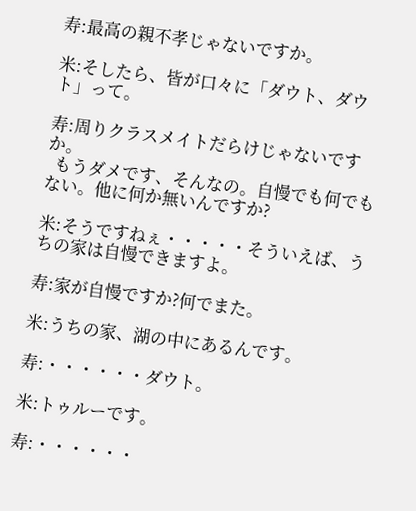寿:最高の親不孝じゃないですか。

米:そしたら、皆が口々に「ダウト、ダウト」って。

寿:周りクラスメイトだらけじゃないですか。
  もうダメです、そんなの。自慢でも何でもない。他に何か無いんですか?

米:そうですねぇ・・・・・そういえば、うちの家は自慢できますよ。

寿:家が自慢ですか?何でまた。

米:うちの家、湖の中にあるんです。

寿:・・・・・・ダウト。

米:トゥルーです。

寿:・・・・・・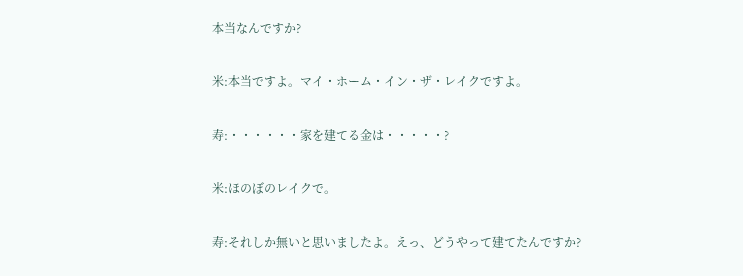本当なんですか?

米:本当ですよ。マイ・ホーム・イン・ザ・レイクですよ。

寿:・・・・・・家を建てる金は・・・・・?

米:ほのぼのレイクで。

寿:それしか無いと思いましたよ。えっ、どうやって建てたんですか?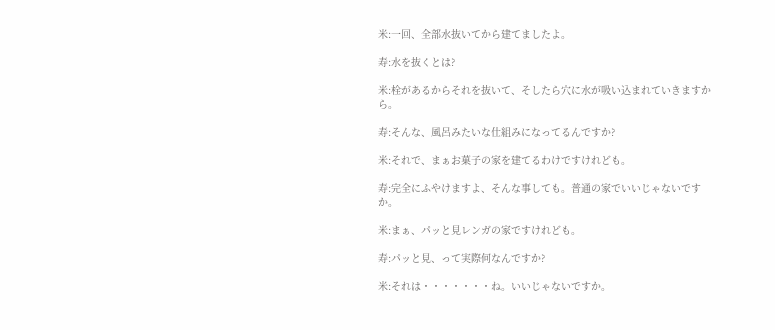米:一回、全部水抜いてから建てましたよ。

寿:水を抜くとは?

米:栓があるからそれを抜いて、そしたら穴に水が吸い込まれていきますから。

寿:そんな、風呂みたいな仕組みになってるんですか?

米:それで、まぁお菓子の家を建てるわけですけれども。

寿:完全にふやけますよ、そんな事しても。普通の家でいいじゃないですか。

米:まぁ、パッと見レンガの家ですけれども。

寿:パッと見、って実際何なんですか?

米:それは・・・・・・・ね。いいじゃないですか。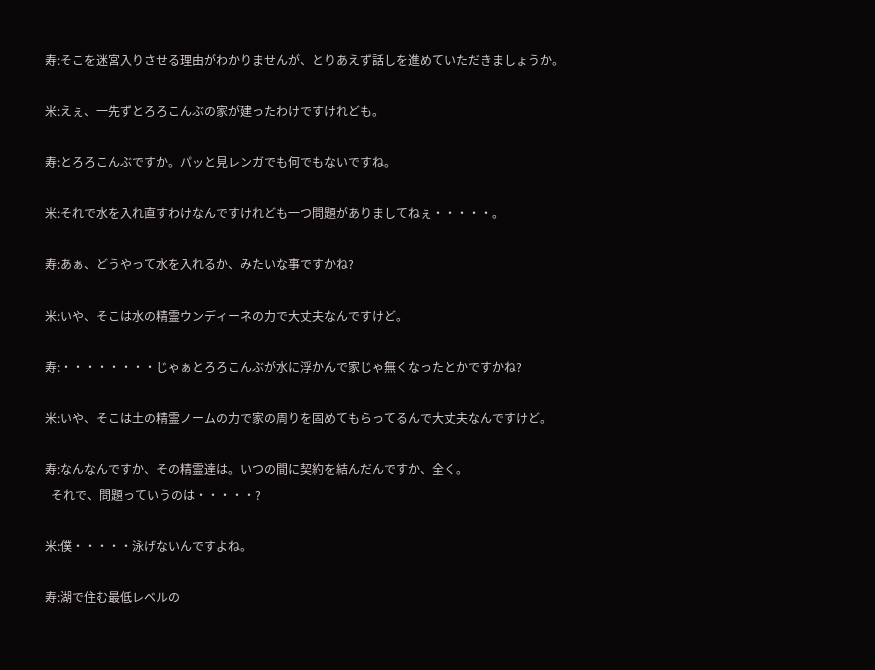寿:そこを迷宮入りさせる理由がわかりませんが、とりあえず話しを進めていただきましょうか。

米:えぇ、一先ずとろろこんぶの家が建ったわけですけれども。

寿:とろろこんぶですか。パッと見レンガでも何でもないですね。

米:それで水を入れ直すわけなんですけれども一つ問題がありましてねぇ・・・・・。

寿:あぁ、どうやって水を入れるか、みたいな事ですかね?

米:いや、そこは水の精霊ウンディーネの力で大丈夫なんですけど。

寿:・・・・・・・・じゃぁとろろこんぶが水に浮かんで家じゃ無くなったとかですかね?

米:いや、そこは土の精霊ノームの力で家の周りを固めてもらってるんで大丈夫なんですけど。

寿:なんなんですか、その精霊達は。いつの間に契約を結んだんですか、全く。
  それで、問題っていうのは・・・・・?

米:僕・・・・・泳げないんですよね。

寿:湖で住む最低レベルの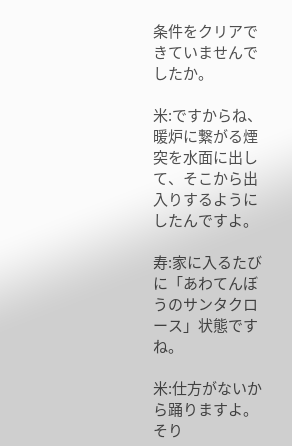条件をクリアできていませんでしたか。

米:ですからね、暖炉に繋がる煙突を水面に出して、そこから出入りするようにしたんですよ。

寿:家に入るたびに「あわてんぼうのサンタクロース」状態ですね。

米:仕方がないから踊りますよ。そり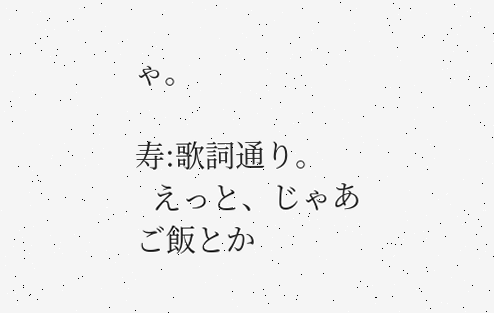ゃ。

寿:歌詞通り。
  えっと、じゃあご飯とか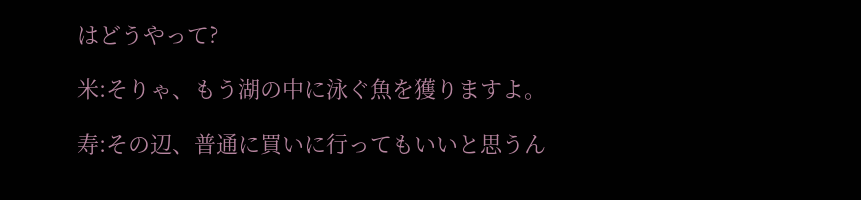はどうやって?

米:そりゃ、もう湖の中に泳ぐ魚を獲りますよ。

寿:その辺、普通に買いに行ってもいいと思うん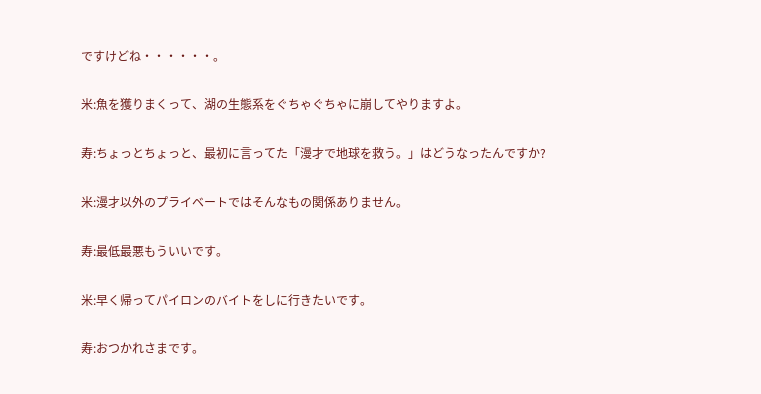ですけどね・・・・・・。

米:魚を獲りまくって、湖の生態系をぐちゃぐちゃに崩してやりますよ。

寿:ちょっとちょっと、最初に言ってた「漫才で地球を救う。」はどうなったんですか?

米:漫才以外のプライベートではそんなもの関係ありません。

寿:最低最悪もういいです。

米:早く帰ってパイロンのバイトをしに行きたいです。

寿:おつかれさまです。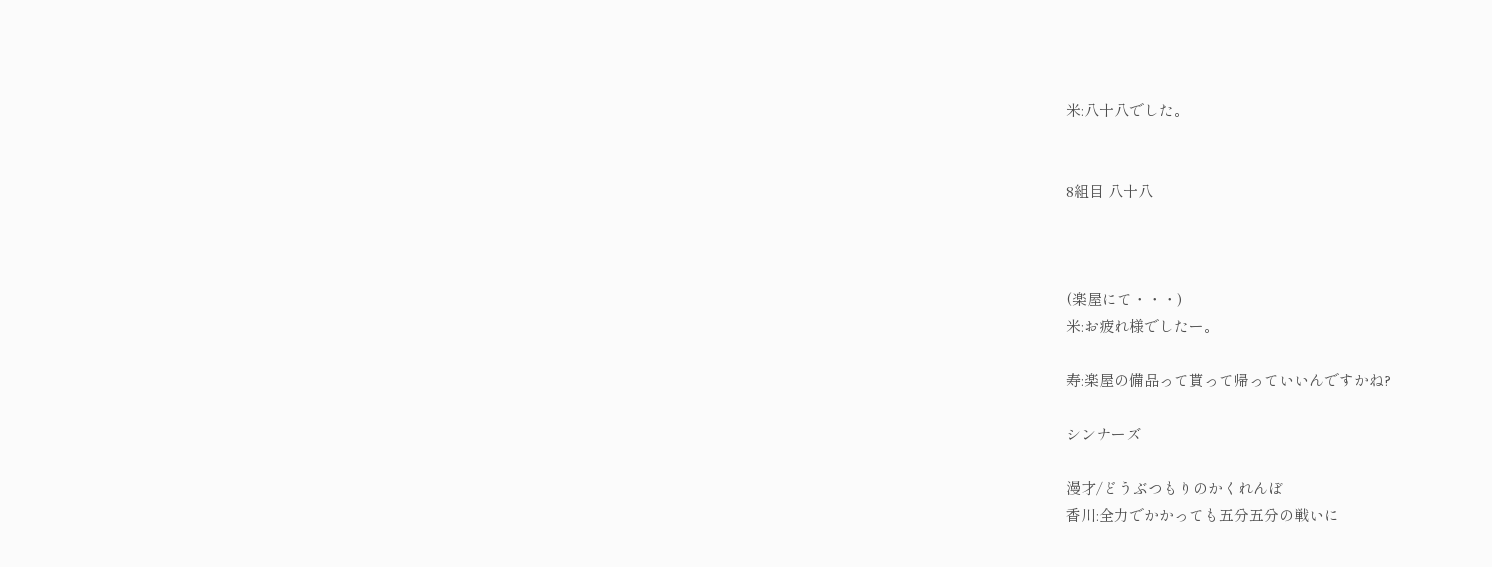米:八十八でした。


8組目 八十八



(楽屋にて・・・)
米:お疲れ様でしたー。

寿:楽屋の備品って貰って帰っていいんですかね?

シンナーズ

漫才/どうぶつもりのかくれんぼ
香川:全力でかかっても五分五分の戦いに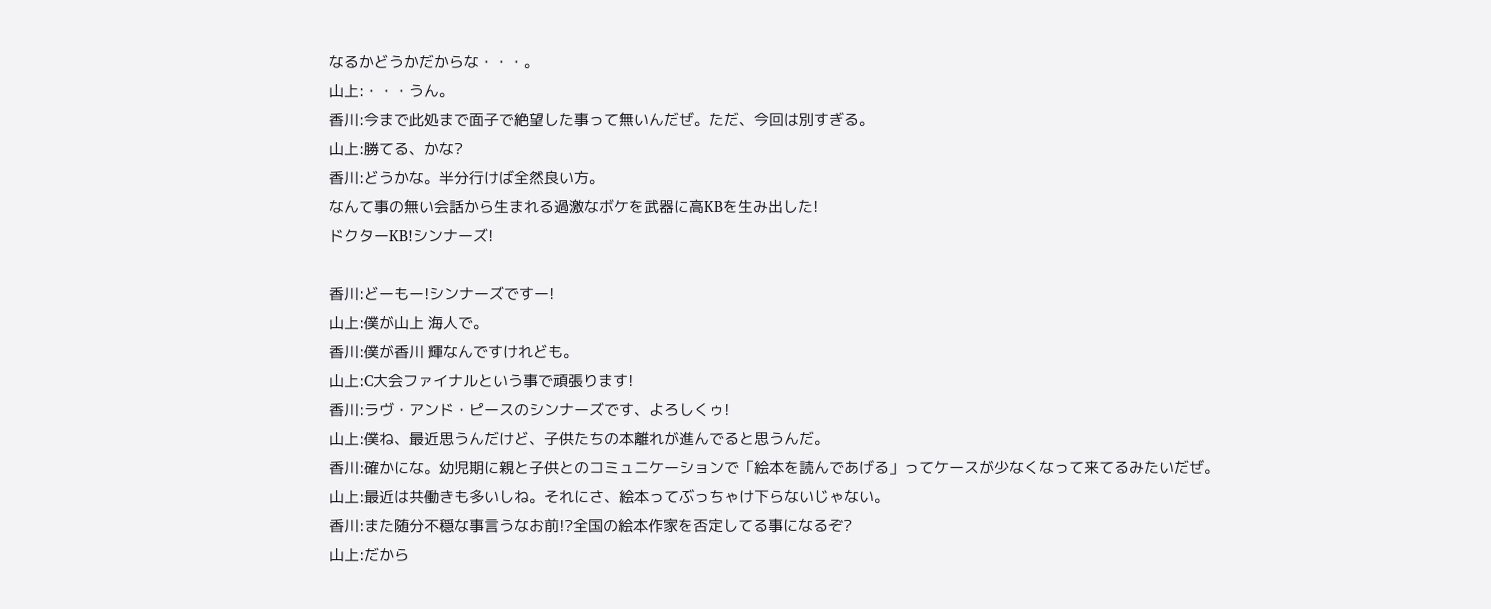なるかどうかだからな・・・。
山上:・・・うん。
香川:今まで此処まで面子で絶望した事って無いんだぜ。ただ、今回は別すぎる。
山上:勝てる、かな?
香川:どうかな。半分行けば全然良い方。
なんて事の無い会話から生まれる過激なボケを武器に高KBを生み出した!
ドクターKB!シンナーズ!

香川:どーもー!シンナーズですー!
山上:僕が山上 海人で。
香川:僕が香川 輝なんですけれども。
山上:C大会ファイナルという事で頑張ります!
香川:ラヴ・アンド・ピースのシンナーズです、よろしくゥ!
山上:僕ね、最近思うんだけど、子供たちの本離れが進んでると思うんだ。
香川:確かにな。幼児期に親と子供とのコミュニケーションで「絵本を読んであげる」ってケースが少なくなって来てるみたいだぜ。
山上:最近は共働きも多いしね。それにさ、絵本ってぶっちゃけ下らないじゃない。
香川:また随分不穏な事言うなお前!?全国の絵本作家を否定してる事になるぞ?
山上:だから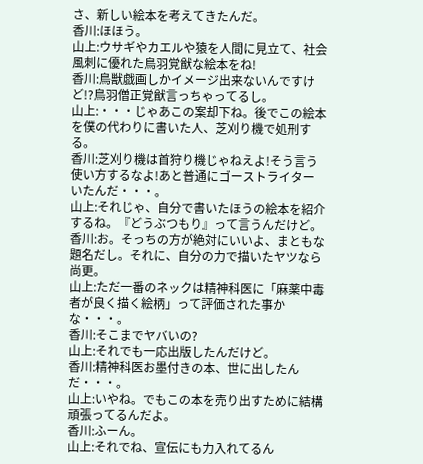さ、新しい絵本を考えてきたんだ。
香川:ほほう。
山上:ウサギやカエルや猿を人間に見立て、社会風刺に優れた鳥羽覚猷な絵本をね!
香川:鳥獣戯画しかイメージ出来ないんですけど!?鳥羽僧正覚猷言っちゃってるし。
山上:・・・じゃあこの案却下ね。後でこの絵本を僕の代わりに書いた人、芝刈り機で処刑する。
香川:芝刈り機は首狩り機じゃねえよ!そう言う使い方するなよ!あと普通にゴーストライターいたんだ・・・。
山上:それじゃ、自分で書いたほうの絵本を紹介するね。『どうぶつもり』って言うんだけど。
香川:お。そっちの方が絶対にいいよ、まともな題名だし。それに、自分の力で描いたヤツなら尚更。
山上:ただ一番のネックは精神科医に「麻薬中毒者が良く描く絵柄」って評価された事かな・・・。
香川:そこまでヤバいの?
山上:それでも一応出版したんだけど。
香川:精神科医お墨付きの本、世に出したんだ・・・。
山上:いやね。でもこの本を売り出すために結構頑張ってるんだよ。
香川:ふーん。
山上:それでね、宣伝にも力入れてるん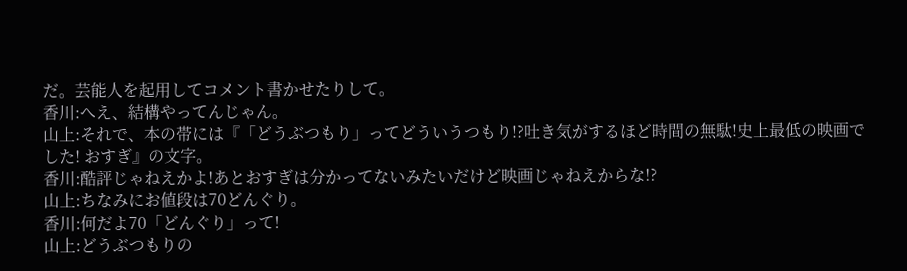だ。芸能人を起用してコメント書かせたりして。
香川:へえ、結構やってんじゃん。
山上:それで、本の帯には『「どうぶつもり」ってどういうつもり!?吐き気がするほど時間の無駄!史上最低の映画でした! おすぎ』の文字。
香川:酷評じゃねえかよ!あとおすぎは分かってないみたいだけど映画じゃねえからな!?
山上:ちなみにお値段は70どんぐり。
香川:何だよ70「どんぐり」って!
山上:どうぶつもりの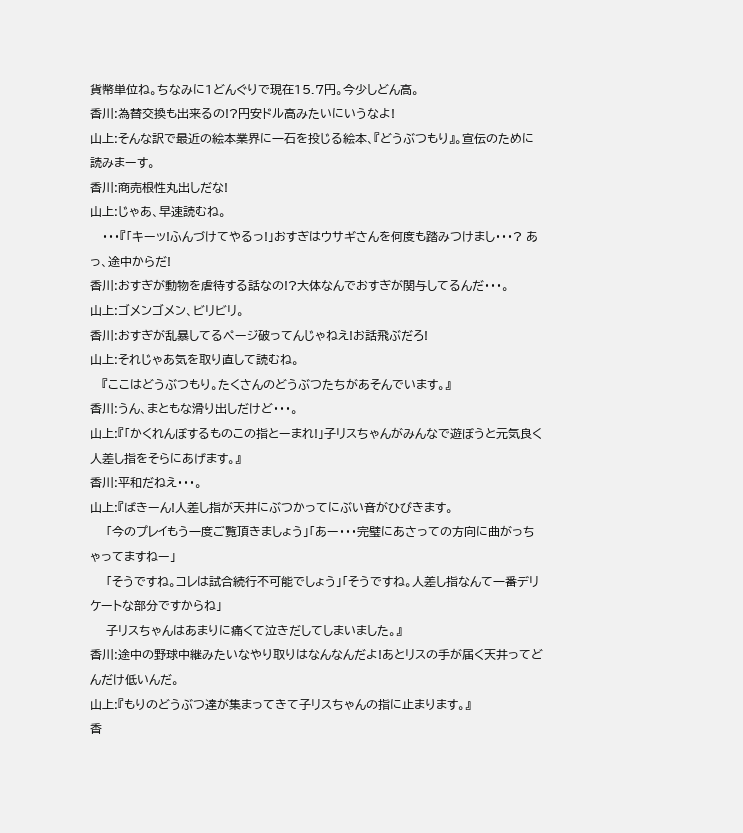貨幣単位ね。ちなみに1どんぐりで現在15.7円。今少しどん高。
香川:為替交換も出来るの!?円安ドル高みたいにいうなよ!
山上:そんな訳で最近の絵本業界に一石を投じる絵本、『どうぶつもり』。宣伝のために読みまーす。
香川:商売根性丸出しだな!
山上:じゃあ、早速読むね。
   ・・・『「キーッ!ふんづけてやるっ!」おすぎはウサギさんを何度も踏みつけまし・・・? あっ、途中からだ!
香川:おすぎが動物を虐待する話なの!?大体なんでおすぎが関与してるんだ・・・。
山上:ゴメンゴメン、ビリビリ。
香川:おすぎが乱暴してるページ破ってんじゃねえ!お話飛ぶだろ!
山上:それじゃあ気を取り直して読むね。
   『ここはどうぶつもり。たくさんのどうぶつたちがあそんでいます。』
香川:うん、まともな滑り出しだけど・・・。
山上:『「かくれんぼするものこの指とーまれ!」子リスちゃんがみんなで遊ぼうと元気良く人差し指をそらにあげます。』
香川:平和だねえ・・・。
山上:『ばきーん!人差し指が天井にぶつかってにぶい音がひびきます。
    「今のプレイもう一度ご覧頂きましょう」「あー・・・完璧にあさっての方向に曲がっちゃってますねー」
    「そうですね。コレは試合続行不可能でしょう」「そうですね。人差し指なんて一番デリケートな部分ですからね」
    子リスちゃんはあまりに痛くて泣きだしてしまいました。』
香川:途中の野球中継みたいなやり取りはなんなんだよ!あとリスの手が届く天井ってどんだけ低いんだ。
山上:『もりのどうぶつ達が集まってきて子リスちゃんの指に止まります。』
香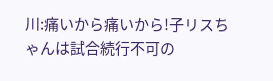川:痛いから痛いから!子リスちゃんは試合続行不可の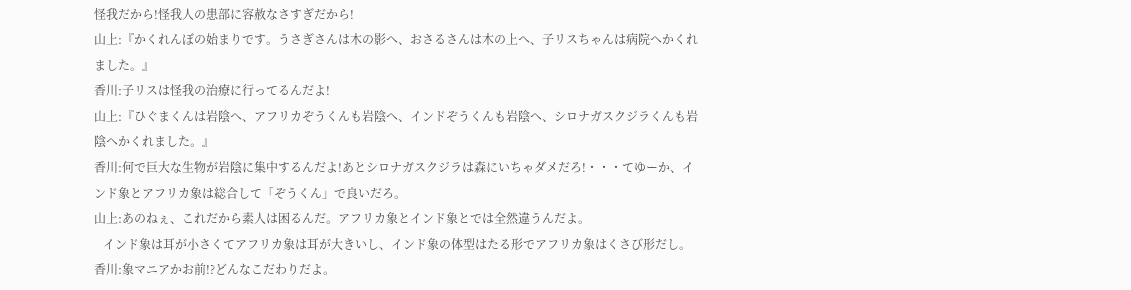怪我だから!怪我人の患部に容赦なさすぎだから!
山上:『かくれんぼの始まりです。うさぎさんは木の影へ、おさるさんは木の上へ、子リスちゃんは病院へかくれました。』
香川:子リスは怪我の治療に行ってるんだよ!
山上:『ひぐまくんは岩陰へ、アフリカぞうくんも岩陰へ、インドぞうくんも岩陰へ、シロナガスクジラくんも岩陰へかくれました。』
香川:何で巨大な生物が岩陰に集中するんだよ!あとシロナガスクジラは森にいちゃダメだろ!・・・てゆーか、インド象とアフリカ象は総合して「ぞうくん」で良いだろ。
山上:あのねぇ、これだから素人は困るんだ。アフリカ象とインド象とでは全然違うんだよ。
   インド象は耳が小さくてアフリカ象は耳が大きいし、インド象の体型はたる形でアフリカ象はくさび形だし。
香川:象マニアかお前!?どんなこだわりだよ。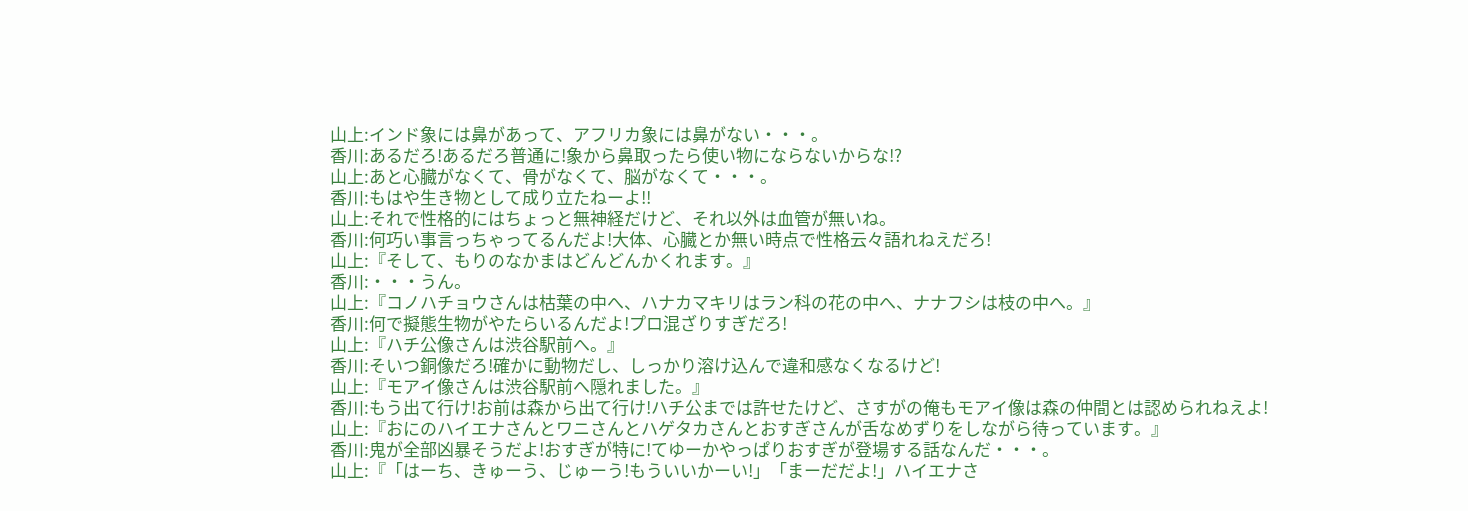山上:インド象には鼻があって、アフリカ象には鼻がない・・・。
香川:あるだろ!あるだろ普通に!象から鼻取ったら使い物にならないからな!?
山上:あと心臓がなくて、骨がなくて、脳がなくて・・・。
香川:もはや生き物として成り立たねーよ!!
山上:それで性格的にはちょっと無神経だけど、それ以外は血管が無いね。
香川:何巧い事言っちゃってるんだよ!大体、心臓とか無い時点で性格云々語れねえだろ!
山上:『そして、もりのなかまはどんどんかくれます。』
香川:・・・うん。
山上:『コノハチョウさんは枯葉の中へ、ハナカマキリはラン科の花の中へ、ナナフシは枝の中へ。』
香川:何で擬態生物がやたらいるんだよ!プロ混ざりすぎだろ!
山上:『ハチ公像さんは渋谷駅前へ。』
香川:そいつ銅像だろ!確かに動物だし、しっかり溶け込んで違和感なくなるけど!
山上:『モアイ像さんは渋谷駅前へ隠れました。』
香川:もう出て行け!お前は森から出て行け!ハチ公までは許せたけど、さすがの俺もモアイ像は森の仲間とは認められねえよ!
山上:『おにのハイエナさんとワニさんとハゲタカさんとおすぎさんが舌なめずりをしながら待っています。』
香川:鬼が全部凶暴そうだよ!おすぎが特に!てゆーかやっぱりおすぎが登場する話なんだ・・・。
山上:『「はーち、きゅーう、じゅーう!もういいかーい!」「まーだだよ!」ハイエナさ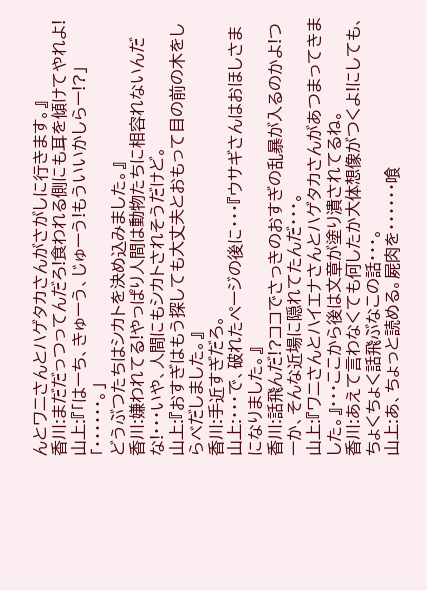んとワニさんとハゲタカさんがさがしに行きます。』
香川:まだだっつってんだろ!食われる側にも耳を傾けてやれよ!
山上:『「はーち、きゅーう、じゅーう!もういいかしらー!?」「・・・・・・。」
どうぶつたちはシカトを決め込みました。』
香川:嫌われてる!やっぱり人間は動物たちに相容れないんだな!・・・いや、人間にもシカトされそうだけど。
山上:『おすぎはもう探しても大丈夫とおもって目の前の木をしらべだしました。』
香川:手近すぎだろ。
山上:・・・で、破れたページの後に・・・『ウサギさんはおほしさまになりました。』
香川:話飛んだ!?ココでさっきのおすぎの乱暴が入るのかよ!つーか、そんな近場に隠れてたんだ・・・。
山上:『ワニさんとハイエナさんとハゲタカさんがあつまってきました。』・・・ここから後は文章が塗り潰されてるね。
香川:あえて言わなくても何したか大体想像がつくよ!にしても、ちょくちょく話飛ぶなこの話・・・。
山上:あ、ちょっと読める。屍肉を・・・・・・喰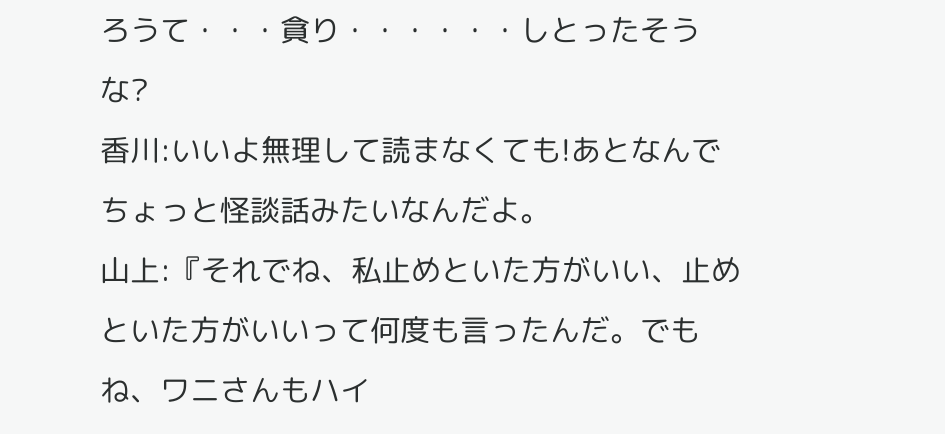ろうて・・・貪り・・・・・・しとったそうな?
香川:いいよ無理して読まなくても!あとなんでちょっと怪談話みたいなんだよ。
山上:『それでね、私止めといた方がいい、止めといた方がいいって何度も言ったんだ。でもね、ワニさんもハイ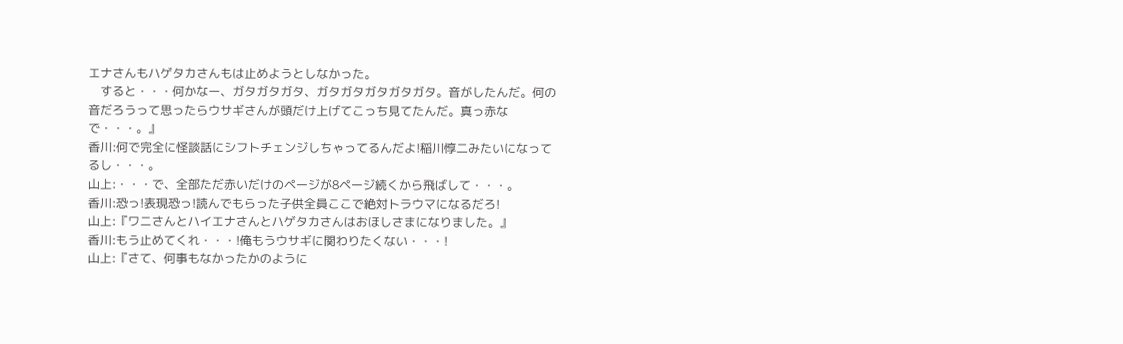エナさんもハゲタカさんもは止めようとしなかった。
    すると・・・何かなー、ガタガタガタ、ガタガタガタガタガタ。音がしたんだ。何の音だろうって思ったらウサギさんが頭だけ上げてこっち見てたんだ。真っ赤なで・・・。』
香川:何で完全に怪談話にシフトチェンジしちゃってるんだよ!稲川惇二みたいになってるし・・・。
山上:・・・で、全部ただ赤いだけのページが8ページ続くから飛ばして・・・。
香川:恐っ!表現恐っ!読んでもらった子供全員ここで絶対トラウマになるだろ!
山上:『ワニさんとハイエナさんとハゲタカさんはおほしさまになりました。』
香川:もう止めてくれ・・・!俺もうウサギに関わりたくない・・・!
山上:『さて、何事もなかったかのように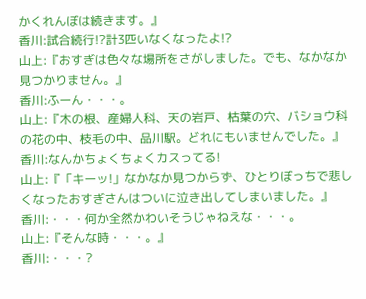かくれんぼは続きます。』
香川:試合続行!?計3匹いなくなったよ!?
山上:『おすぎは色々な場所をさがしました。でも、なかなか見つかりません。』
香川:ふーん・・・。
山上:『木の根、産婦人科、天の岩戸、枯葉の穴、バショウ科の花の中、枝毛の中、品川駅。どれにもいませんでした。』
香川:なんかちょくちょくカスってる!
山上:『「キーッ!」なかなか見つからず、ひとりぼっちで悲しくなったおすぎさんはついに泣き出してしまいました。』
香川:・・・何か全然かわいそうじゃねえな・・・。
山上:『そんな時・・・。』
香川:・・・?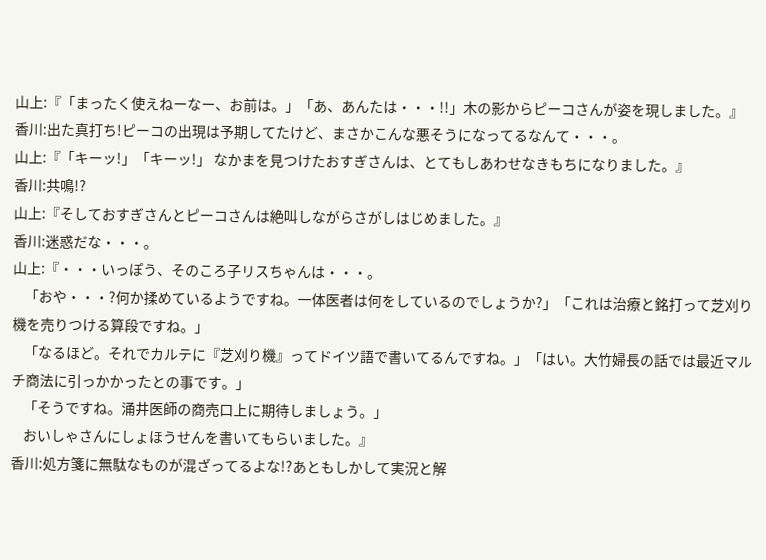山上:『「まったく使えねーなー、お前は。」「あ、あんたは・・・!!」木の影からピーコさんが姿を現しました。』
香川:出た真打ち!ピーコの出現は予期してたけど、まさかこんな悪そうになってるなんて・・・。
山上:『「キーッ!」「キーッ!」 なかまを見つけたおすぎさんは、とてもしあわせなきもちになりました。』
香川:共鳴!?
山上:『そしておすぎさんとピーコさんは絶叫しながらさがしはじめました。』
香川:迷惑だな・・・。
山上:『・・・いっぽう、そのころ子リスちゃんは・・・。
    「おや・・・?何か揉めているようですね。一体医者は何をしているのでしょうか?」「これは治療と銘打って芝刈り機を売りつける算段ですね。」
    「なるほど。それでカルテに『芝刈り機』ってドイツ語で書いてるんですね。」「はい。大竹婦長の話では最近マルチ商法に引っかかったとの事です。」
    「そうですね。涌井医師の商売口上に期待しましょう。」
    おいしゃさんにしょほうせんを書いてもらいました。』
香川:処方箋に無駄なものが混ざってるよな!?あともしかして実況と解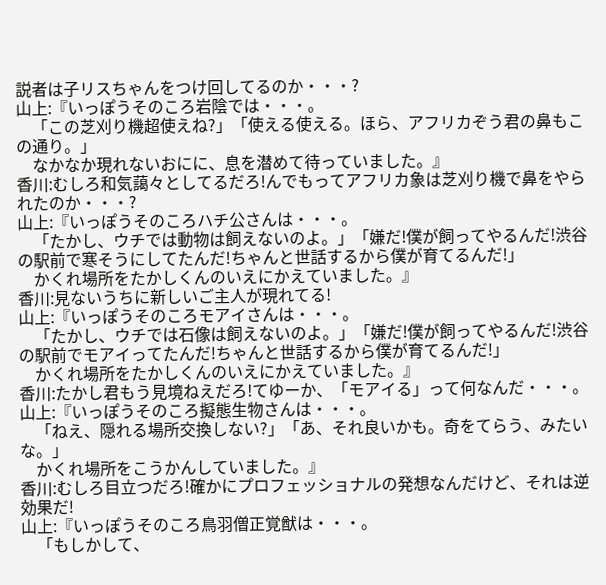説者は子リスちゃんをつけ回してるのか・・・?
山上:『いっぽうそのころ岩陰では・・・。
    「この芝刈り機超使えね?」「使える使える。ほら、アフリカぞう君の鼻もこの通り。」
    なかなか現れないおにに、息を潜めて待っていました。』
香川:むしろ和気藹々としてるだろ!んでもってアフリカ象は芝刈り機で鼻をやられたのか・・・?
山上:『いっぽうそのころハチ公さんは・・・。
    「たかし、ウチでは動物は飼えないのよ。」「嫌だ!僕が飼ってやるんだ!渋谷の駅前で寒そうにしてたんだ!ちゃんと世話するから僕が育てるんだ!」
    かくれ場所をたかしくんのいえにかえていました。』
香川:見ないうちに新しいご主人が現れてる!
山上:『いっぽうそのころモアイさんは・・・。
    「たかし、ウチでは石像は飼えないのよ。」「嫌だ!僕が飼ってやるんだ!渋谷の駅前でモアイってたんだ!ちゃんと世話するから僕が育てるんだ!」
    かくれ場所をたかしくんのいえにかえていました。』
香川:たかし君もう見境ねえだろ!てゆーか、「モアイる」って何なんだ・・・。
山上:『いっぽうそのころ擬態生物さんは・・・。
    「ねえ、隠れる場所交換しない?」「あ、それ良いかも。奇をてらう、みたいな。」
    かくれ場所をこうかんしていました。』
香川:むしろ目立つだろ!確かにプロフェッショナルの発想なんだけど、それは逆効果だ!
山上:『いっぽうそのころ鳥羽僧正覚猷は・・・。
    「もしかして、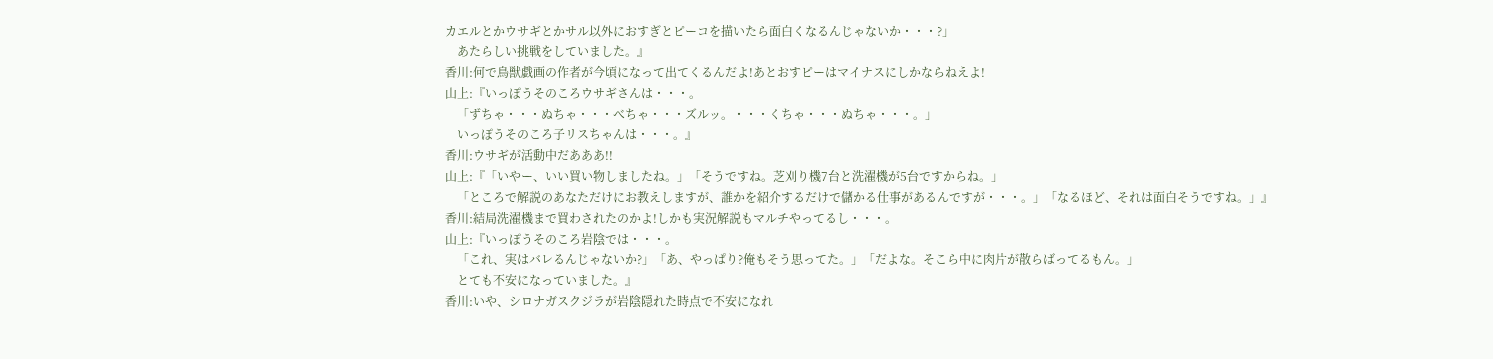カエルとかウサギとかサル以外におすぎとピーコを描いたら面白くなるんじゃないか・・・?」
    あたらしい挑戦をしていました。』
香川:何で鳥獣戯画の作者が今頃になって出てくるんだよ!あとおすピーはマイナスにしかならねえよ!
山上:『いっぽうそのころウサギさんは・・・。
    「ずちゃ・・・ぬちゃ・・・べちゃ・・・ズルッ。・・・くちゃ・・・ぬちゃ・・・。」
    いっぽうそのころ子リスちゃんは・・・。』
香川:ウサギが活動中だあああ!!
山上:『「いやー、いい買い物しましたね。」「そうですね。芝刈り機7台と洗濯機が5台ですからね。」
    「ところで解説のあなただけにお教えしますが、誰かを紹介するだけで儲かる仕事があるんですが・・・。」「なるほど、それは面白そうですね。」』
香川:結局洗濯機まで買わされたのかよ!しかも実況解説もマルチやってるし・・・。
山上:『いっぽうそのころ岩陰では・・・。
    「これ、実はバレるんじゃないか?」「あ、やっぱり?俺もそう思ってた。」「だよな。そこら中に肉片が散らばってるもん。」
    とても不安になっていました。』
香川:いや、シロナガスクジラが岩陰隠れた時点で不安になれ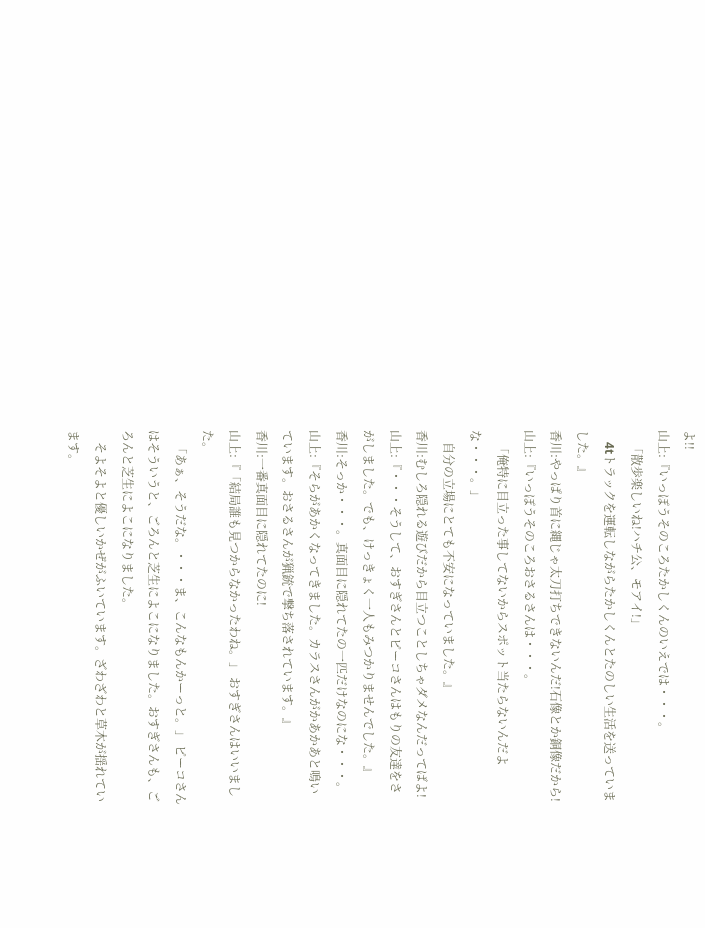よ!!
山上:『いっぽうそのころたかしくんのいえでは・・・。
    「散歩楽しいね!ハチ公、モアイ!」
    4tトラックを運転しながらたかしくんとたのしい生活を送っていました。』
香川:やっぱり首に縄じゃ太刀打ちできないんだ!石像とか銅像だから!
山上:『いっぽうそのころおさるさんは・・・。
    「俺特に目立った事してないからスポット当たらないんだよな・・・。」
    自分の立場にとても不安になっていました。』
香川:むしろ隠れる遊びだから目立つことしちゃダメなんだってばよ!
山上:『・・・そうして、おすぎさんとピーコさんはもりの友達をさがしました。でも、けっきょく一人もみつかりませんでした。』
香川:そっか・・・。真面目に隠れてたの一匹だけなのにな・・・。
山上:『そらがあかくなってきました。カラスさんがかあかあと鳴いています。おさるさんが猟銃で撃ち落されています。』
香川:一番真面目に隠れてたのに!
山上:『「結局誰も見つからなかったわね。」 おすぎさんはいいました。
    「あぁ、そうだな。・・・ま、こんなもんかーっと。」 ピーコさんはそういうと、ごろんと芝生によこになりました。おすぎさんも、ごろんと芝生によこになりました。
    そよそよと優しいかぜがふいています。ざわざわと草木が揺れています。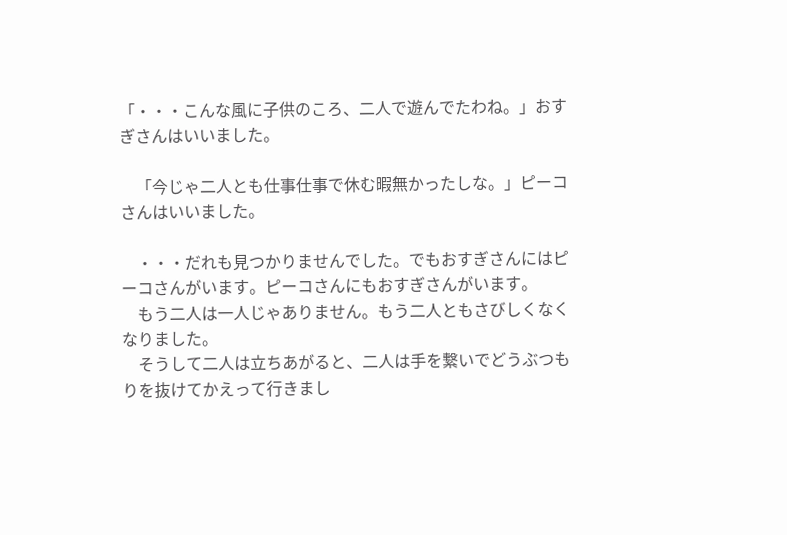「・・・こんな風に子供のころ、二人で遊んでたわね。」おすぎさんはいいました。

    「今じゃ二人とも仕事仕事で休む暇無かったしな。」ピーコさんはいいました。

    ・・・だれも見つかりませんでした。でもおすぎさんにはピーコさんがいます。ピーコさんにもおすぎさんがいます。
    もう二人は一人じゃありません。もう二人ともさびしくなくなりました。
    そうして二人は立ちあがると、二人は手を繋いでどうぶつもりを抜けてかえって行きまし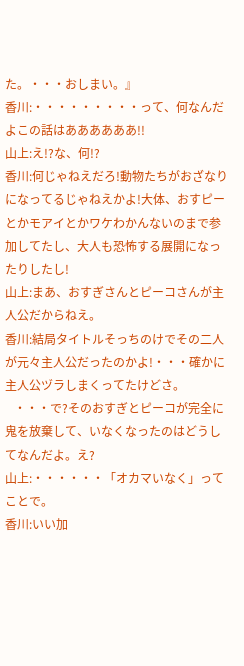た。・・・おしまい。』
香川:・・・・・・・・・って、何なんだよこの話はああああああ!!
山上:え!?な、何!?
香川:何じゃねえだろ!動物たちがおざなりになってるじゃねえかよ!大体、おすピーとかモアイとかワケわかんないのまで参加してたし、大人も恐怖する展開になったりしたし!
山上:まあ、おすぎさんとピーコさんが主人公だからねえ。
香川:結局タイトルそっちのけでその二人が元々主人公だったのかよ!・・・確かに主人公ヅラしまくってたけどさ。
   ・・・で?そのおすぎとピーコが完全に鬼を放棄して、いなくなったのはどうしてなんだよ。え?
山上:・・・・・・「オカマいなく」ってことで。
香川:いい加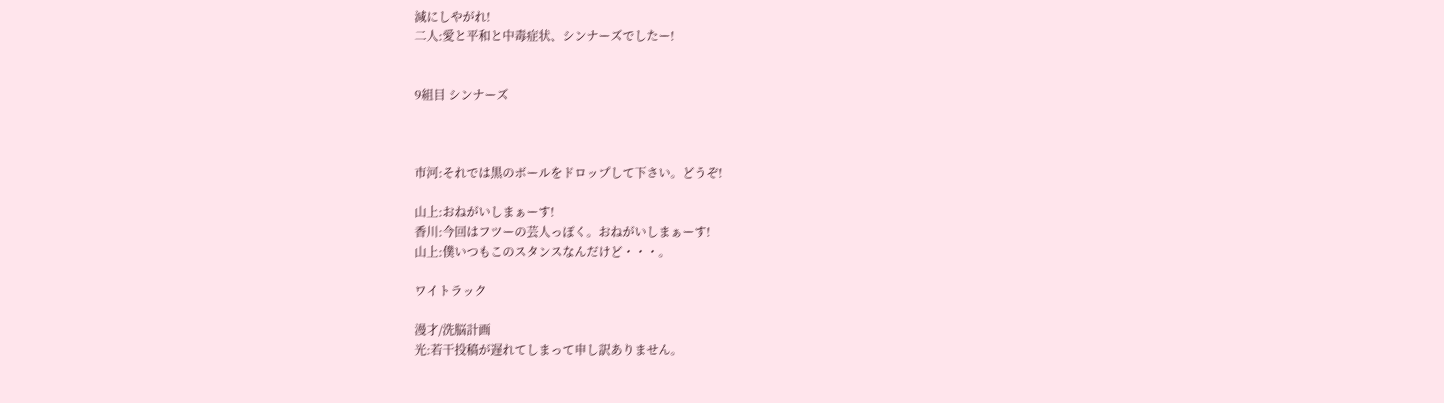減にしやがれ!
二人:愛と平和と中毒症状、シンナーズでしたー!


9組目 シンナーズ



市河:それでは黒のボールをドロップして下さい。どうぞ!

山上:おねがいしまぁーす!
香川:今回はフツーの芸人っぽく。おねがいしまぁーす!
山上:僕いつもこのスタンスなんだけど・・・。

ワイトラック

漫才/洗脳計画
光:若干投稿が遅れてしまって申し訳ありません。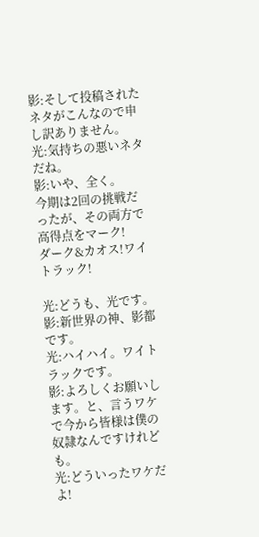影:そして投稿されたネタがこんなので申し訳ありません。
光:気持ちの悪いネタだね。
影:いや、全く。
今期は2回の挑戦だったが、その両方で高得点をマーク!
ダーク&カオス!ワイトラック!

光:どうも、光です。
影:新世界の神、影都です。
光:ハイハイ。ワイトラックです。
影:よろしくお願いします。と、言うワケで今から皆様は僕の奴隷なんですけれども。
光:どういったワケだよ!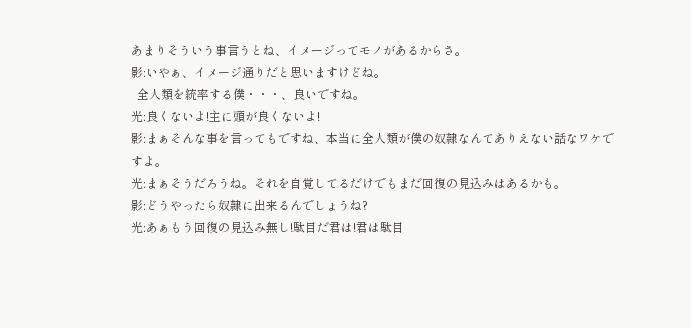あまりそういう事言うとね、イメージってモノがあるからさ。
影:いやぁ、イメージ通りだと思いますけどね。
  全人類を統率する僕・・・、良いですね。
光:良くないよ!主に頭が良くないよ!
影:まぁそんな事を言ってもですね、本当に全人類が僕の奴隷なんてありえない話なワケですよ。
光:まぁそうだろうね。それを自覚してるだけでもまだ回復の見込みはあるかも。
影:どうやったら奴隷に出来るんでしょうね?
光:あぁもう回復の見込み無し!駄目だ君は!君は駄目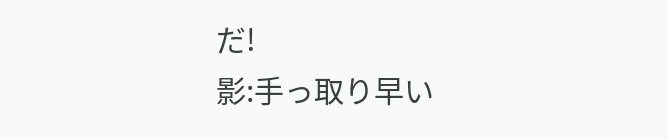だ!
影:手っ取り早い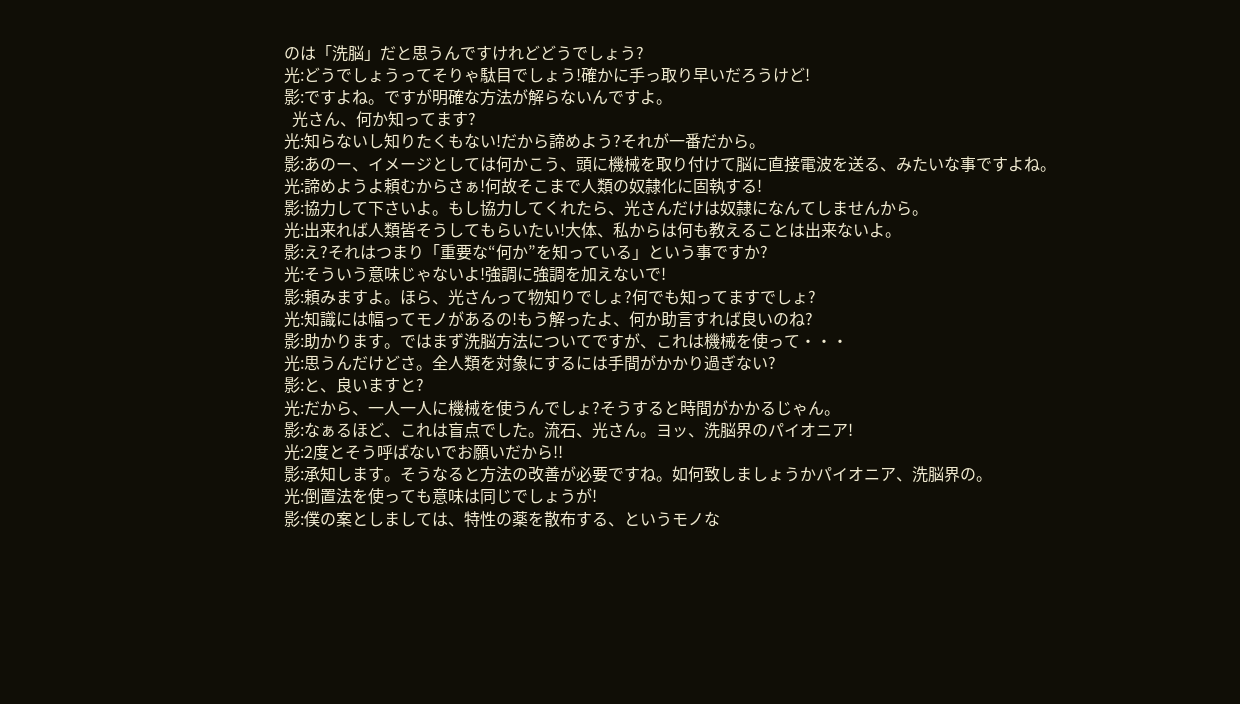のは「洗脳」だと思うんですけれどどうでしょう?
光:どうでしょうってそりゃ駄目でしょう!確かに手っ取り早いだろうけど!
影:ですよね。ですが明確な方法が解らないんですよ。
  光さん、何か知ってます?
光:知らないし知りたくもない!だから諦めよう?それが一番だから。
影:あのー、イメージとしては何かこう、頭に機械を取り付けて脳に直接電波を送る、みたいな事ですよね。
光:諦めようよ頼むからさぁ!何故そこまで人類の奴隷化に固執する!
影:協力して下さいよ。もし協力してくれたら、光さんだけは奴隷になんてしませんから。
光:出来れば人類皆そうしてもらいたい!大体、私からは何も教えることは出来ないよ。
影:え?それはつまり「重要な“何か”を知っている」という事ですか?
光:そういう意味じゃないよ!強調に強調を加えないで!
影:頼みますよ。ほら、光さんって物知りでしょ?何でも知ってますでしょ?
光:知識には幅ってモノがあるの!もう解ったよ、何か助言すれば良いのね?
影:助かります。ではまず洗脳方法についてですが、これは機械を使って・・・
光:思うんだけどさ。全人類を対象にするには手間がかかり過ぎない?
影:と、良いますと?
光:だから、一人一人に機械を使うんでしょ?そうすると時間がかかるじゃん。
影:なぁるほど、これは盲点でした。流石、光さん。ヨッ、洗脳界のパイオニア!
光:2度とそう呼ばないでお願いだから!!
影:承知します。そうなると方法の改善が必要ですね。如何致しましょうかパイオニア、洗脳界の。
光:倒置法を使っても意味は同じでしょうが!
影:僕の案としましては、特性の薬を散布する、というモノな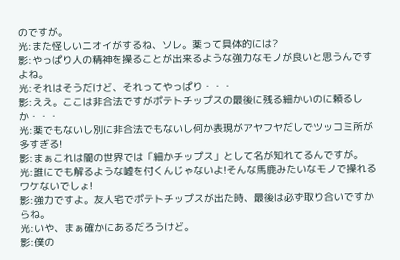のですが。
光:また怪しいニオイがするね、ソレ。薬って具体的には?
影:やっぱり人の精神を操ることが出来るような強力なモノが良いと思うんですよね。
光:それはそうだけど、それってやっぱり・・・
影:ええ。ここは非合法ですがポテトチップスの最後に残る細かいのに頼るしか・・・
光:薬でもないし別に非合法でもないし何か表現がアヤフヤだしでツッコミ所が多すぎる!
影:まぁこれは闇の世界では「細かチップス」として名が知れてるんですが。
光:誰にでも解るような嘘を付くんじゃないよ!そんな馬鹿みたいなモノで操れるワケないでしょ!
影:強力ですよ。友人宅でポテトチップスが出た時、最後は必ず取り合いですからね。
光:いや、まぁ確かにあるだろうけど。
影:僕の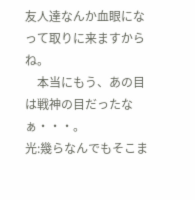友人達なんか血眼になって取りに来ますからね。
    本当にもう、あの目は戦神の目だったなぁ・・・。
光:幾らなんでもそこま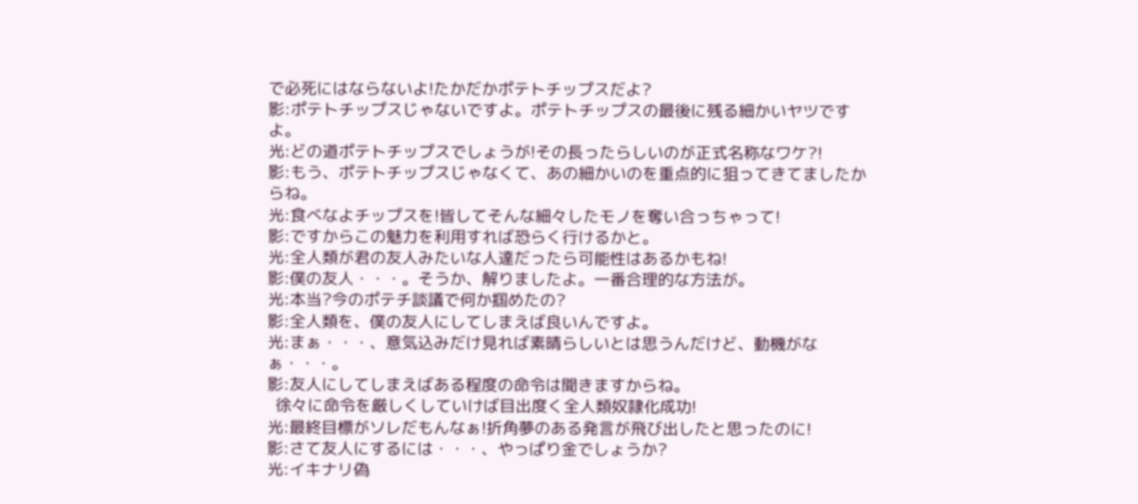で必死にはならないよ!たかだかポテトチップスだよ?
影:ポテトチップスじゃないですよ。ポテトチップスの最後に残る細かいヤツですよ。
光:どの道ポテトチップスでしょうが!その長ったらしいのが正式名称なワケ?!
影:もう、ポテトチップスじゃなくて、あの細かいのを重点的に狙ってきてましたからね。
光:食べなよチップスを!皆してそんな細々したモノを奪い合っちゃって!
影:ですからこの魅力を利用すれば恐らく行けるかと。
光:全人類が君の友人みたいな人達だったら可能性はあるかもね!
影:僕の友人・・・。そうか、解りましたよ。一番合理的な方法が。
光:本当?今のポテチ談議で何か掴めたの?
影:全人類を、僕の友人にしてしまえば良いんですよ。
光:まぁ・・・、意気込みだけ見れば素晴らしいとは思うんだけど、動機がなぁ・・・。
影:友人にしてしまえばある程度の命令は聞きますからね。
  徐々に命令を厳しくしていけば目出度く全人類奴隷化成功!
光:最終目標がソレだもんなぁ!折角夢のある発言が飛び出したと思ったのに!
影:さて友人にするには・・・、やっぱり金でしょうか?
光:イキナリ偽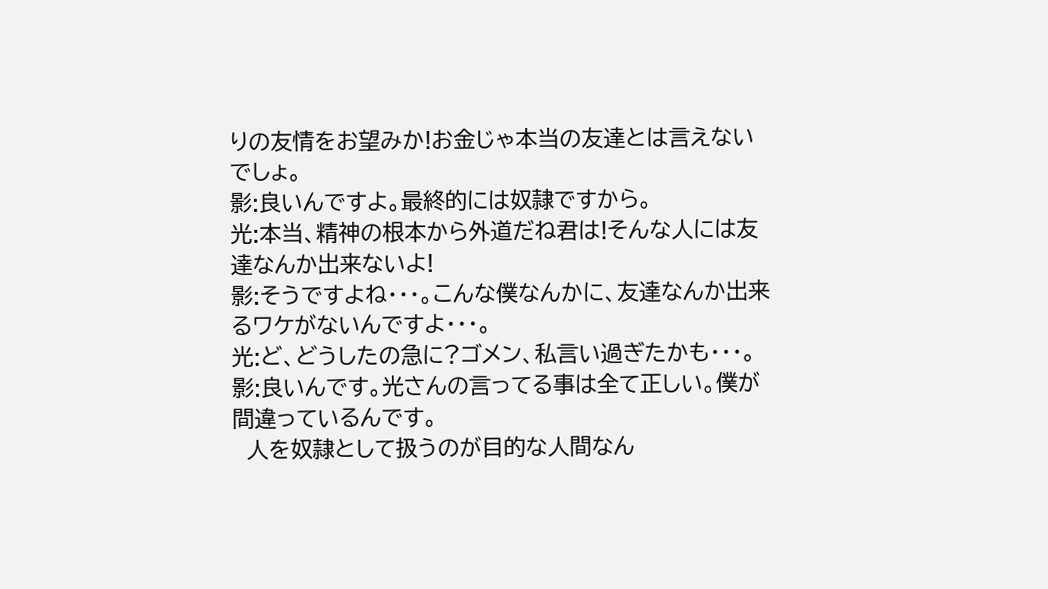りの友情をお望みか!お金じゃ本当の友達とは言えないでしょ。
影:良いんですよ。最終的には奴隷ですから。
光:本当、精神の根本から外道だね君は!そんな人には友達なんか出来ないよ!
影:そうですよね・・・。こんな僕なんかに、友達なんか出来るワケがないんですよ・・・。
光:ど、どうしたの急に?ゴメン、私言い過ぎたかも・・・。
影:良いんです。光さんの言ってる事は全て正しい。僕が間違っているんです。
  人を奴隷として扱うのが目的な人間なん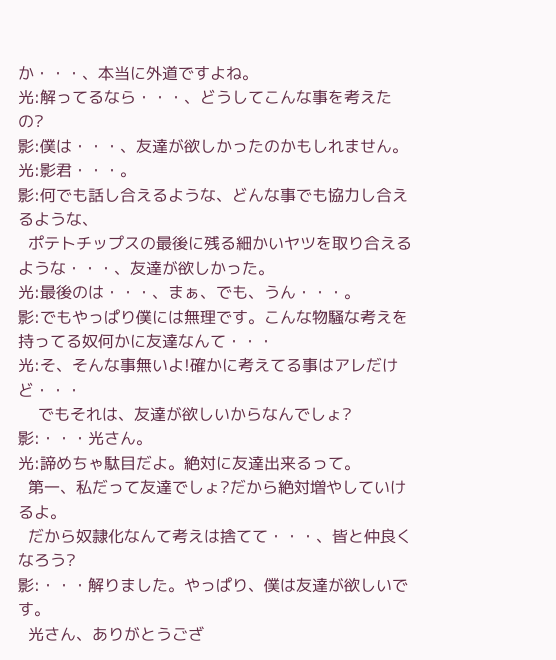か・・・、本当に外道ですよね。
光:解ってるなら・・・、どうしてこんな事を考えたの?
影:僕は・・・、友達が欲しかったのかもしれません。
光:影君・・・。
影:何でも話し合えるような、どんな事でも協力し合えるような、
  ポテトチップスの最後に残る細かいヤツを取り合えるような・・・、友達が欲しかった。
光:最後のは・・・、まぁ、でも、うん・・・。
影:でもやっぱり僕には無理です。こんな物騒な考えを持ってる奴何かに友達なんて・・・
光:そ、そんな事無いよ!確かに考えてる事はアレだけど・・・
    でもそれは、友達が欲しいからなんでしょ?
影:・・・光さん。
光:諦めちゃ駄目だよ。絶対に友達出来るって。
  第一、私だって友達でしょ?だから絶対増やしていけるよ。
  だから奴隷化なんて考えは捨てて・・・、皆と仲良くなろう?
影:・・・解りました。やっぱり、僕は友達が欲しいです。
  光さん、ありがとうござ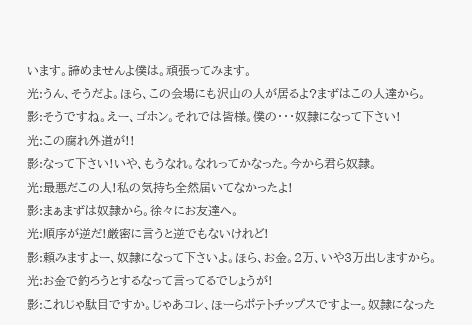います。諦めませんよ僕は。頑張ってみます。
光:うん、そうだよ。ほら、この会場にも沢山の人が居るよ?まずはこの人達から。
影:そうですね。えー、ゴホン。それでは皆様。僕の・・・奴隷になって下さい!
光:この腐れ外道が!!
影:なって下さい!いや、もうなれ。なれってかなった。今から君ら奴隷。
光:最悪だこの人!私の気持ち全然届いてなかったよ!
影:まぁまずは奴隷から。徐々にお友達へ。
光:順序が逆だ!厳密に言うと逆でもないけれど!
影:頼みますよー、奴隷になって下さいよ。ほら、お金。2万、いや3万出しますから。
光:お金で釣ろうとするなって言ってるでしょうが!
影:これじゃ駄目ですか。じゃあコレ、ほーらポテトチップスですよー。奴隷になった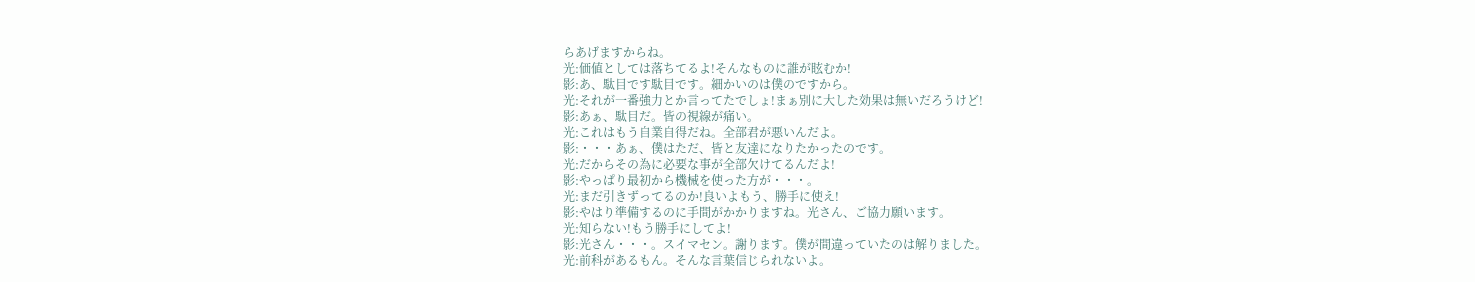らあげますからね。
光:価値としては落ちてるよ!そんなものに誰が眩むか!
影:あ、駄目です駄目です。細かいのは僕のですから。
光:それが一番強力とか言ってたでしょ!まぁ別に大した効果は無いだろうけど!
影:あぁ、駄目だ。皆の視線が痛い。
光:これはもう自業自得だね。全部君が悪いんだよ。
影:・・・あぁ、僕はただ、皆と友達になりたかったのです。
光:だからその為に必要な事が全部欠けてるんだよ!
影:やっぱり最初から機械を使った方が・・・。
光:まだ引きずってるのか!良いよもう、勝手に使え!
影:やはり準備するのに手間がかかりますね。光さん、ご協力願います。
光:知らない!もう勝手にしてよ!
影:光さん・・・。スイマセン。謝ります。僕が間違っていたのは解りました。
光:前科があるもん。そんな言葉信じられないよ。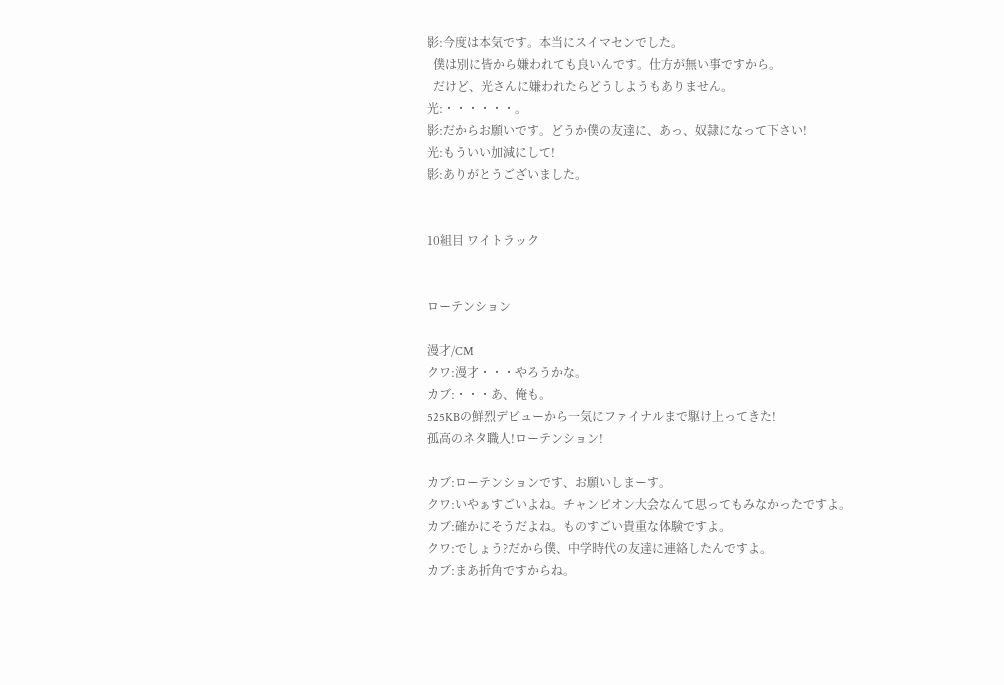影:今度は本気です。本当にスイマセンでした。
  僕は別に皆から嫌われても良いんです。仕方が無い事ですから。
  だけど、光さんに嫌われたらどうしようもありません。
光:・・・・・・。
影:だからお願いです。どうか僕の友達に、あっ、奴隷になって下さい!
光:もういい加減にして!
影:ありがとうございました。


10組目 ワイトラック


ローテンション

漫才/CM
クワ:漫才・・・やろうかな。
カブ:・・・あ、俺も。
525KBの鮮烈デビューから一気にファイナルまで駆け上ってきた!
孤高のネタ職人!ローテンション!

カブ:ローテンションです、お願いしまーす。
クワ:いやぁすごいよね。チャンピオン大会なんて思ってもみなかったですよ。
カブ:確かにそうだよね。ものすごい貴重な体験ですよ。
クワ:でしょう?だから僕、中学時代の友達に連絡したんですよ。
カブ:まあ折角ですからね。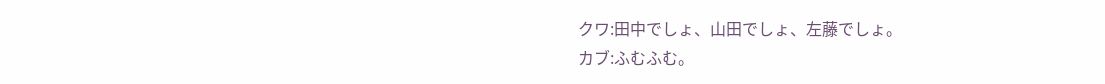クワ:田中でしょ、山田でしょ、左藤でしょ。
カブ:ふむふむ。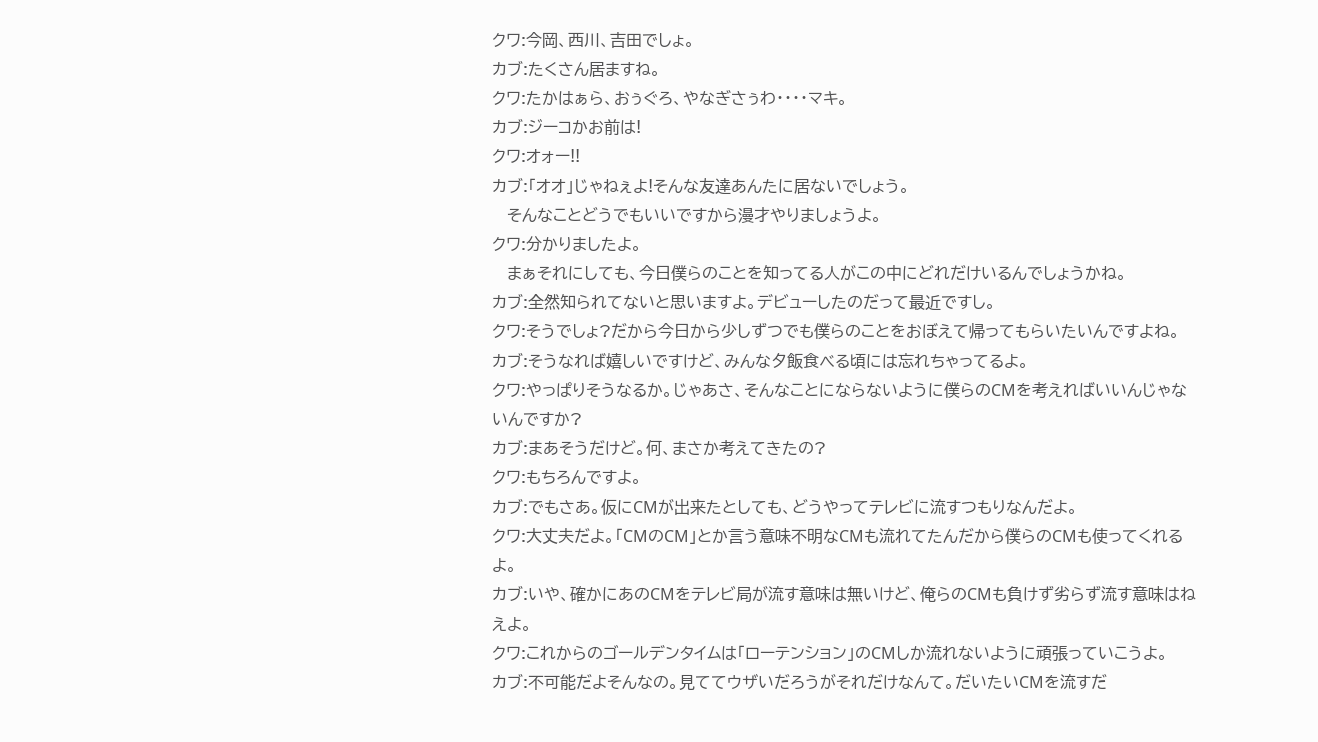クワ:今岡、西川、吉田でしょ。
カブ:たくさん居ますね。
クワ:たかはぁら、おぅぐろ、やなぎさぅわ・・・・マキ。
カブ:ジーコかお前は!
クワ:オォー!!
カブ:「オオ」じゃねぇよ!そんな友達あんたに居ないでしょう。
   そんなことどうでもいいですから漫才やりましょうよ。
クワ:分かりましたよ。
   まぁそれにしても、今日僕らのことを知ってる人がこの中にどれだけいるんでしょうかね。
カブ:全然知られてないと思いますよ。デビューしたのだって最近ですし。
クワ:そうでしょ?だから今日から少しずつでも僕らのことをおぼえて帰ってもらいたいんですよね。
カブ:そうなれば嬉しいですけど、みんな夕飯食べる頃には忘れちゃってるよ。
クワ:やっぱりそうなるか。じゃあさ、そんなことにならないように僕らのCMを考えればいいんじゃないんですか?
カブ:まあそうだけど。何、まさか考えてきたの?
クワ:もちろんですよ。
カブ:でもさあ。仮にCMが出来たとしても、どうやってテレビに流すつもりなんだよ。
クワ:大丈夫だよ。「CMのCM」とか言う意味不明なCMも流れてたんだから僕らのCMも使ってくれるよ。
カブ:いや、確かにあのCMをテレビ局が流す意味は無いけど、俺らのCMも負けず劣らず流す意味はねえよ。
クワ:これからのゴールデンタイムは「ローテンション」のCMしか流れないように頑張っていこうよ。
カブ:不可能だよそんなの。見ててウザいだろうがそれだけなんて。だいたいCMを流すだ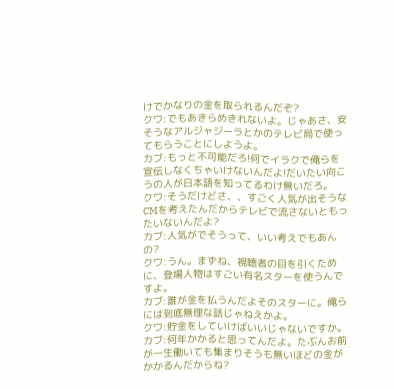けでかなりの金を取られるんだぞ?
クワ:でもあきらめきれないよ。じゃあさ、安そうなアルジャジーラとかのテレビ局で使ってもらうことにしようよ。
カブ:もっと不可能だろ!何でイラクで俺らを宣伝しなくちゃいけないんだよ!だいたい向こうの人が日本語を知ってるわけ無いだろ。
クワ:そうだけどさ、、すごく人気が出そうなCMを考えたんだからテレビで流さないともったいないんだよ?
カブ:人気がでそうって、いい考えでもあんの?
クワ:うん。まずね、視聴者の目を引くために、登場人物はすごい有名スターを使うんですよ。
カブ:誰が金を払うんだよそのスターに。俺らには到底無理な話じゃねえかよ。
クワ:貯金をしていけばいいじゃないですか。
カブ:何年かかると思ってんだよ。たぶんお前が一生働いても集まりそうも無いほどの金がかかるんだからね?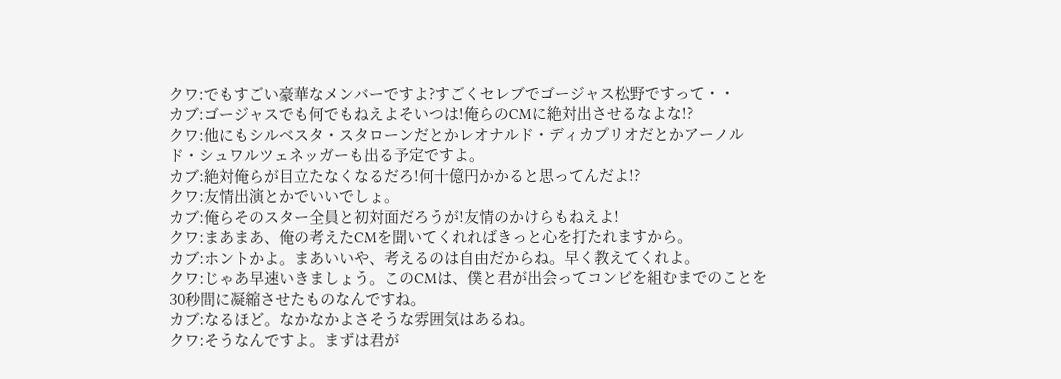クワ:でもすごい豪華なメンバーですよ?すごくセレブでゴージャス松野ですって・・
カブ:ゴージャスでも何でもねえよそいつは!俺らのCMに絶対出させるなよな!?
クワ:他にもシルベスタ・スタローンだとかレオナルド・ディカプリオだとかアーノルド・シュワルツェネッガーも出る予定ですよ。
カブ:絶対俺らが目立たなくなるだろ!何十億円かかると思ってんだよ!?
クワ:友情出演とかでいいでしょ。
カブ:俺らそのスター全員と初対面だろうが!友情のかけらもねえよ!
クワ:まあまあ、俺の考えたCMを聞いてくれればきっと心を打たれますから。
カブ:ホントかよ。まあいいや、考えるのは自由だからね。早く教えてくれよ。
クワ:じゃあ早速いきましょう。このCMは、僕と君が出会ってコンビを組むまでのことを30秒間に凝縮させたものなんですね。
カブ:なるほど。なかなかよさそうな雰囲気はあるね。
クワ:そうなんですよ。まずは君が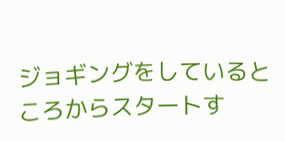ジョギングをしているところからスタートす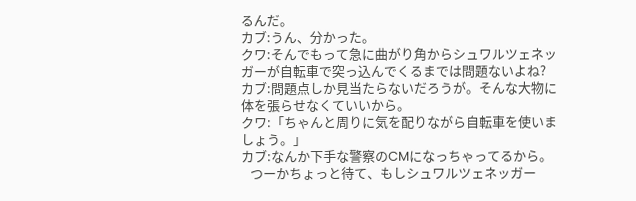るんだ。
カブ:うん、分かった。
クワ:そんでもって急に曲がり角からシュワルツェネッガーが自転車で突っ込んでくるまでは問題ないよね?
カブ:問題点しか見当たらないだろうが。そんな大物に体を張らせなくていいから。
クワ:「ちゃんと周りに気を配りながら自転車を使いましょう。」
カブ:なんか下手な警察のCMになっちゃってるから。
   つーかちょっと待て、もしシュワルツェネッガー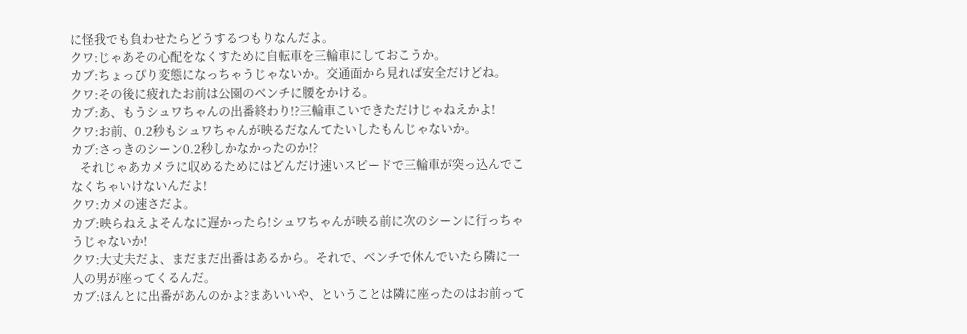に怪我でも負わせたらどうするつもりなんだよ。
クワ:じゃあその心配をなくすために自転車を三輪車にしておこうか。
カブ:ちょっぴり変態になっちゃうじゃないか。交通面から見れば安全だけどね。
クワ:その後に疲れたお前は公園のベンチに腰をかける。
カブ:あ、もうシュワちゃんの出番終わり!?三輪車こいできただけじゃねえかよ!
クワ:お前、0.2秒もシュワちゃんが映るだなんてたいしたもんじゃないか。
カブ:さっきのシーン0.2秒しかなかったのか!?
   それじゃあカメラに収めるためにはどんだけ速いスピードで三輪車が突っ込んでこなくちゃいけないんだよ!
クワ:カメの速さだよ。
カブ:映らねえよそんなに遅かったら!シュワちゃんが映る前に次のシーンに行っちゃうじゃないか!
クワ:大丈夫だよ、まだまだ出番はあるから。それで、ベンチで休んでいたら隣に一人の男が座ってくるんだ。
カブ:ほんとに出番があんのかよ?まあいいや、ということは隣に座ったのはお前って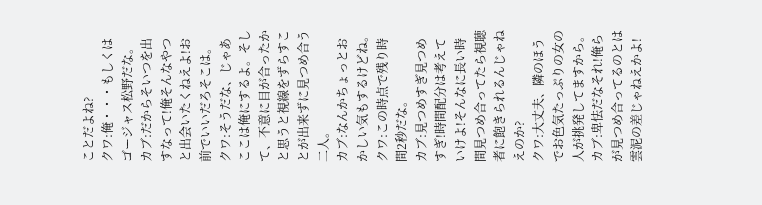ことだよね?
クワ:俺・・・もしくはゴージャス松野だな。
カブ:だからそいつを出すなって!俺そんなやつと出会いたくねえよ!お前でいいだろそこは。
クワ:そうだな、じゃあここは俺にするよ。そして、不意に目が合ったかと思うと視線をずらすことが出来ずに見つめ合う二人。
カブ:なんかちょっとおかしい気もするけどね。
クワ:この時点で残り時間2秒だな。
カブ:見つめすぎ見つめすぎ!時間配分は考えていけよ!そんなに長い時間見つめ合ってたら視聴者に飽きられるんじゃねえのか?
クワ:大丈夫、隣のほうでお色気たっぷりの女の人が挑発してますから。
カブ:卑怯だなそれ!俺らが見つめ合ってるのとは雲泥の差じゃねえかよ!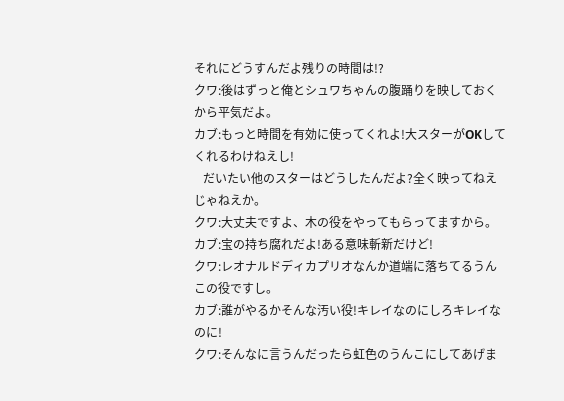それにどうすんだよ残りの時間は!?
クワ:後はずっと俺とシュワちゃんの腹踊りを映しておくから平気だよ。
カブ:もっと時間を有効に使ってくれよ!大スターがOKしてくれるわけねえし!
   だいたい他のスターはどうしたんだよ?全く映ってねえじゃねえか。
クワ:大丈夫ですよ、木の役をやってもらってますから。
カブ:宝の持ち腐れだよ!ある意味斬新だけど!
クワ:レオナルドディカプリオなんか道端に落ちてるうんこの役ですし。
カブ:誰がやるかそんな汚い役!キレイなのにしろキレイなのに!
クワ:そんなに言うんだったら虹色のうんこにしてあげま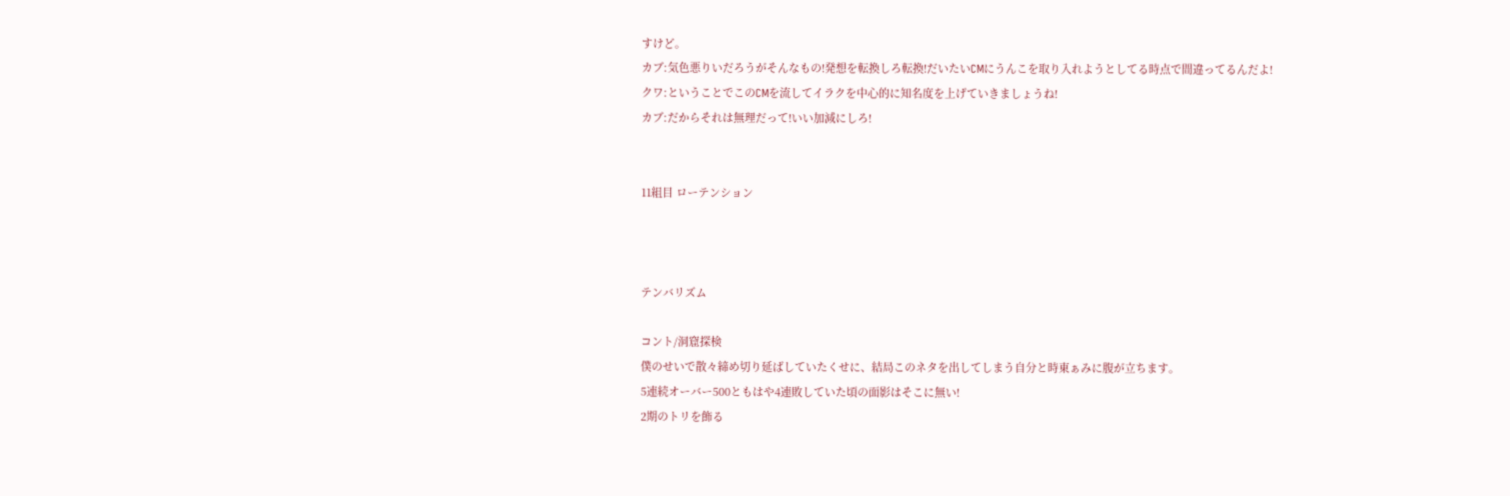すけど。
カブ:気色悪りいだろうがそんなもの!発想を転換しろ転換!だいたいCMにうんこを取り入れようとしてる時点で間違ってるんだよ!
クワ:ということでこのCMを流してイラクを中心的に知名度を上げていきましょうね!
カブ:だからそれは無理だって!いい加減にしろ!


11組目 ローテンション



テンバリズム

コント/洞窟探検
僕のせいで散々締め切り延ばしていたくせに、結局このネタを出してしまう自分と時東ぁみに腹が立ちます。
5連続オーバー500ともはや4連敗していた頃の面影はそこに無い!
2期のトリを飾る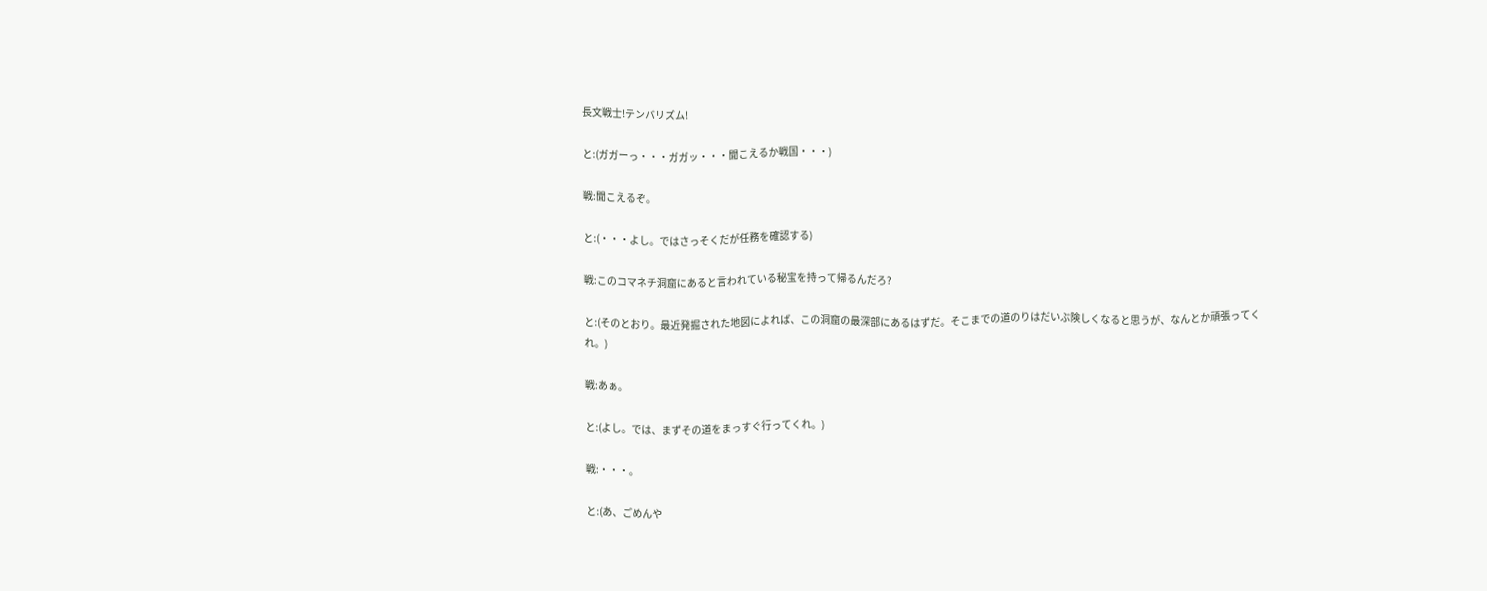長文戦士!テンバリズム!

と:(ガガーっ・・・ガガッ・・・聞こえるか戦国・・・)

戦:聞こえるぞ。

と:(・・・よし。ではさっそくだが任務を確認する)

戦:このコマネチ洞窟にあると言われている秘宝を持って帰るんだろ?

と:(そのとおり。最近発掘された地図によれば、この洞窟の最深部にあるはずだ。そこまでの道のりはだいぶ険しくなると思うが、なんとか頑張ってくれ。)

戦:あぁ。

と:(よし。では、まずその道をまっすぐ行ってくれ。)

戦:・・・。

と:(あ、ごめんや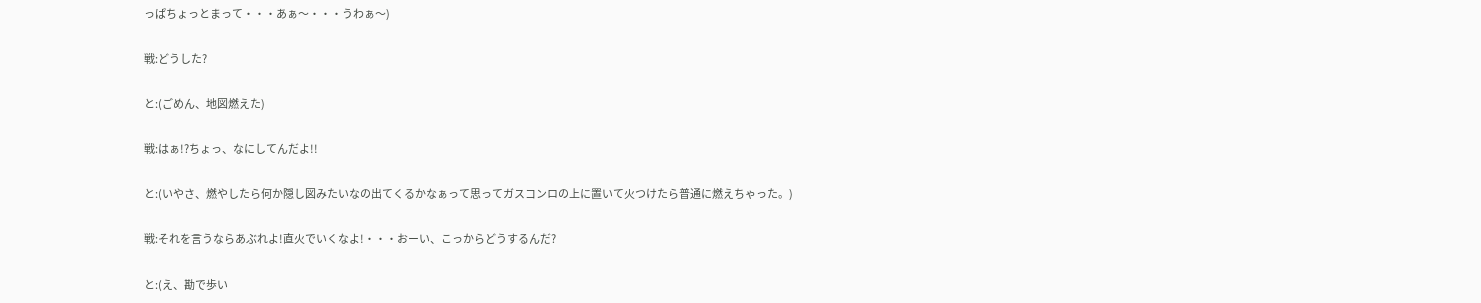っぱちょっとまって・・・あぁ〜・・・うわぁ〜)

戦:どうした?

と:(ごめん、地図燃えた)

戦:はぁ!?ちょっ、なにしてんだよ!!

と:(いやさ、燃やしたら何か隠し図みたいなの出てくるかなぁって思ってガスコンロの上に置いて火つけたら普通に燃えちゃった。)

戦:それを言うならあぶれよ!直火でいくなよ!・・・おーい、こっからどうするんだ?

と:(え、勘で歩い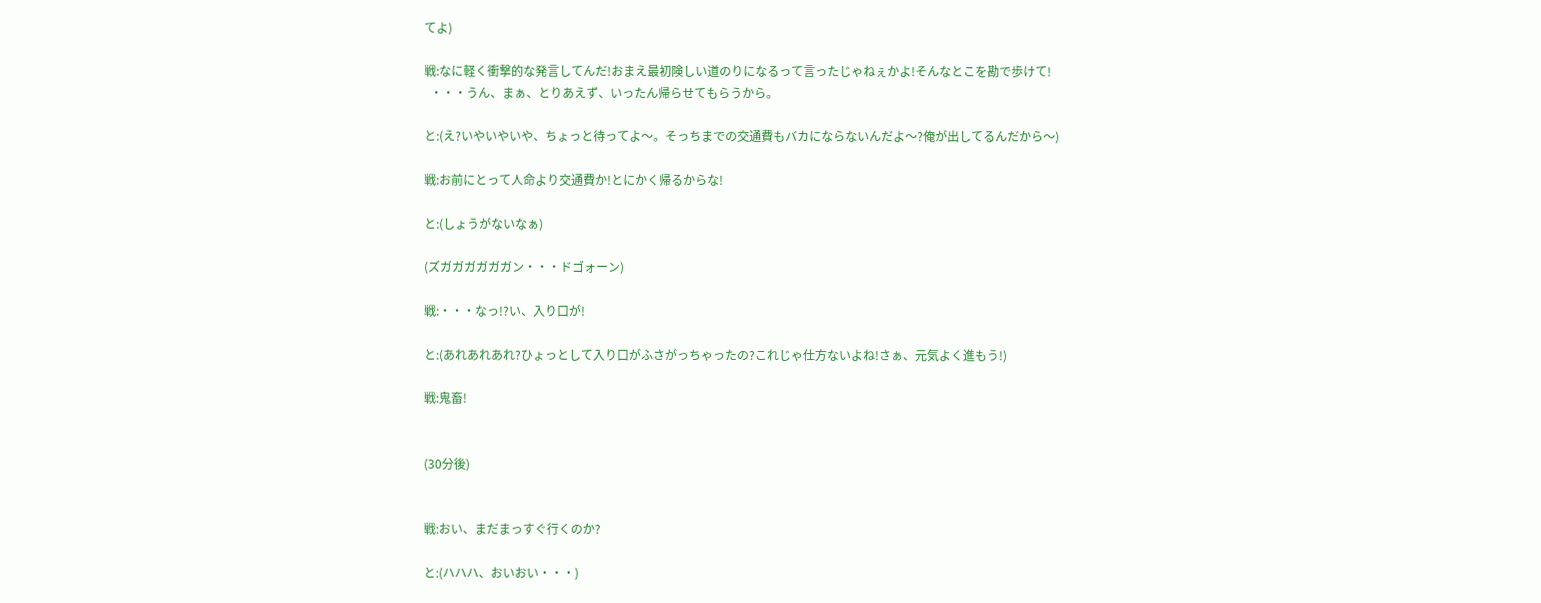てよ)

戦:なに軽く衝撃的な発言してんだ!おまえ最初険しい道のりになるって言ったじゃねぇかよ!そんなとこを勘で歩けて!
  ・・・うん、まぁ、とりあえず、いったん帰らせてもらうから。

と:(え?いやいやいや、ちょっと待ってよ〜。そっちまでの交通費もバカにならないんだよ〜?俺が出してるんだから〜)

戦:お前にとって人命より交通費か!とにかく帰るからな!

と:(しょうがないなぁ)

(ズガガガガガガン・・・ドゴォーン)

戦:・・・なっ!?い、入り口が!

と:(あれあれあれ?ひょっとして入り口がふさがっちゃったの?これじゃ仕方ないよね!さぁ、元気よく進もう!)

戦:鬼畜!


(30分後)


戦:おい、まだまっすぐ行くのか?

と:(ハハハ、おいおい・・・)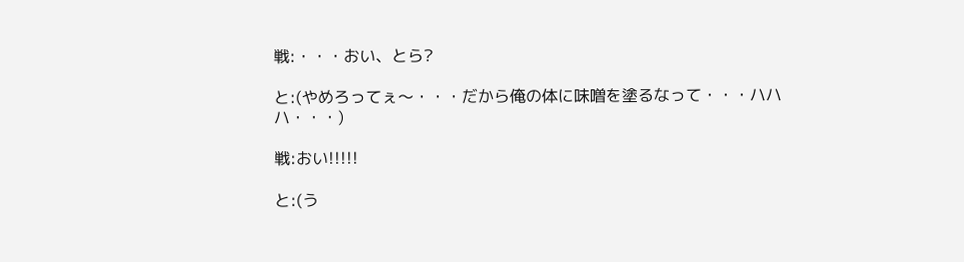戦:・・・おい、とら?

と:(やめろってぇ〜・・・だから俺の体に味噌を塗るなって・・・ハハハ・・・)

戦:おい!!!!!

と:(う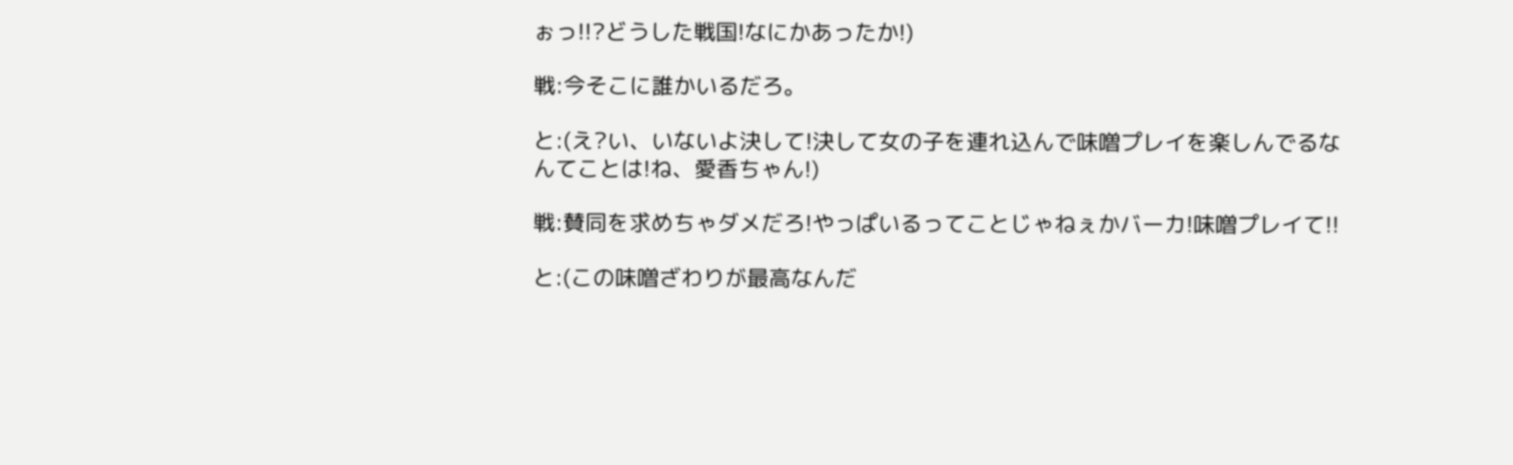ぉっ!!?どうした戦国!なにかあったか!)

戦:今そこに誰かいるだろ。

と:(え?い、いないよ決して!決して女の子を連れ込んで味噌プレイを楽しんでるなんてことは!ね、愛香ちゃん!)

戦:賛同を求めちゃダメだろ!やっぱいるってことじゃねぇかバーカ!味噌プレイて!!

と:(この味噌ざわりが最高なんだ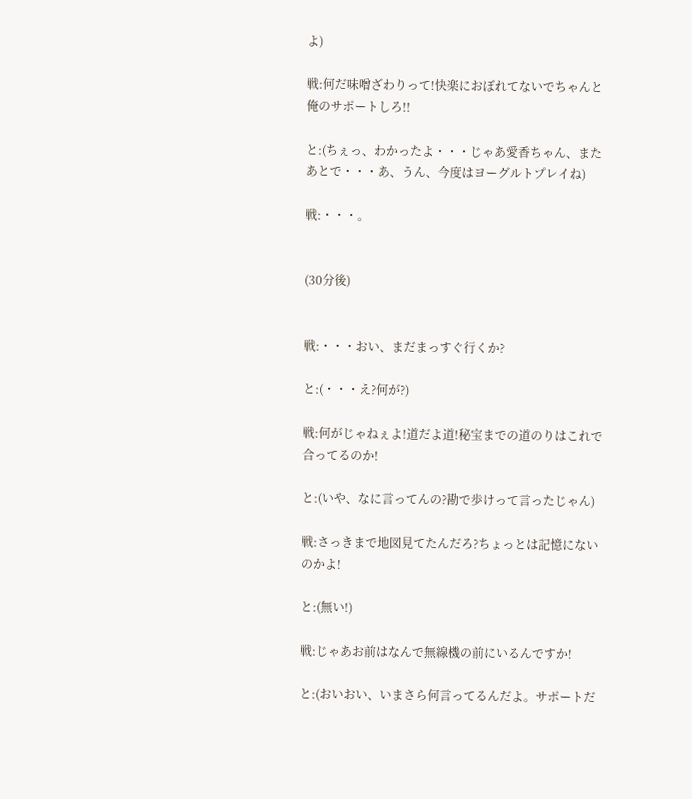よ)

戦:何だ味噌ざわりって!快楽におぼれてないでちゃんと俺のサポートしろ!!

と:(ちぇっ、わかったよ・・・じゃあ愛香ちゃん、またあとで・・・あ、うん、今度はヨーグルトプレイね)

戦:・・・。


(30分後)


戦:・・・おい、まだまっすぐ行くか?

と:(・・・え?何が?)

戦:何がじゃねぇよ!道だよ道!秘宝までの道のりはこれで合ってるのか!

と:(いや、なに言ってんの?勘で歩けって言ったじゃん)

戦:さっきまで地図見てたんだろ?ちょっとは記憶にないのかよ!

と:(無い!)

戦:じゃあお前はなんで無線機の前にいるんですか!

と:(おいおい、いまさら何言ってるんだよ。サポートだ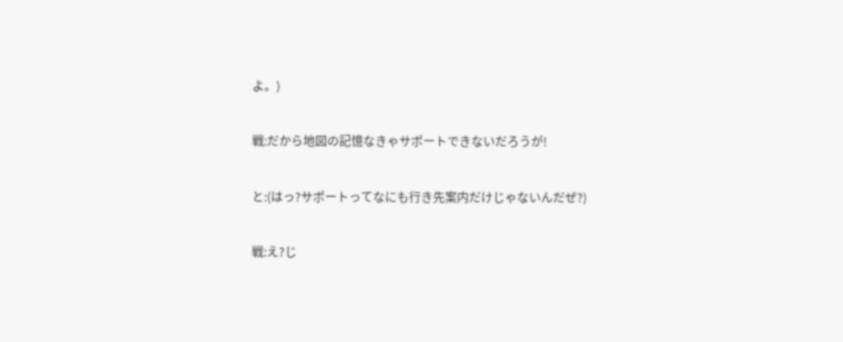よ。)

戦:だから地図の記憶なきゃサポートできないだろうが!

と:(はっ?サポートってなにも行き先案内だけじゃないんだぜ?)

戦:え?じ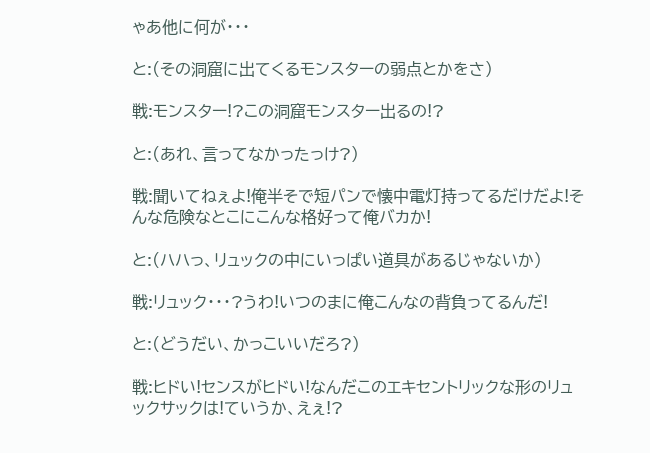ゃあ他に何が・・・

と:(その洞窟に出てくるモンスターの弱点とかをさ)

戦:モンスター!?この洞窟モンスター出るの!?

と:(あれ、言ってなかったっけ?)

戦:聞いてねぇよ!俺半そで短パンで懐中電灯持ってるだけだよ!そんな危険なとこにこんな格好って俺バカか!

と:(ハハっ、リュックの中にいっぱい道具があるじゃないか)

戦:リュック・・・?うわ!いつのまに俺こんなの背負ってるんだ!

と:(どうだい、かっこいいだろ?)

戦:ヒドい!センスがヒドい!なんだこのエキセントリックな形のリュックサックは!ていうか、えぇ!?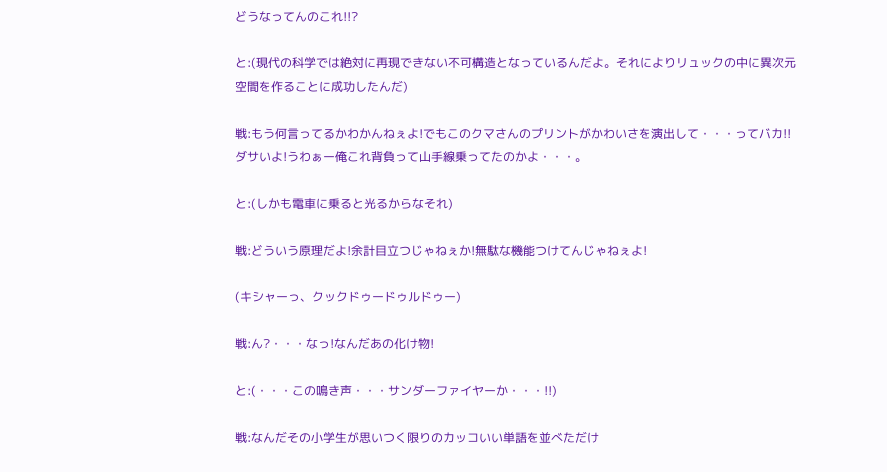どうなってんのこれ!!?

と:(現代の科学では絶対に再現できない不可構造となっているんだよ。それによりリュックの中に異次元空間を作ることに成功したんだ)

戦:もう何言ってるかわかんねぇよ!でもこのクマさんのプリントがかわいさを演出して・・・ってバカ!!ダサいよ!うわぁー俺これ背負って山手線乗ってたのかよ・・・。

と:(しかも電車に乗ると光るからなそれ)

戦:どういう原理だよ!余計目立つじゃねぇか!無駄な機能つけてんじゃねぇよ!

(キシャーっ、クックドゥードゥルドゥー)

戦:ん?・・・なっ!なんだあの化け物!

と:(・・・この鳴き声・・・サンダーファイヤーか・・・!!)

戦:なんだその小学生が思いつく限りのカッコいい単語を並べただけ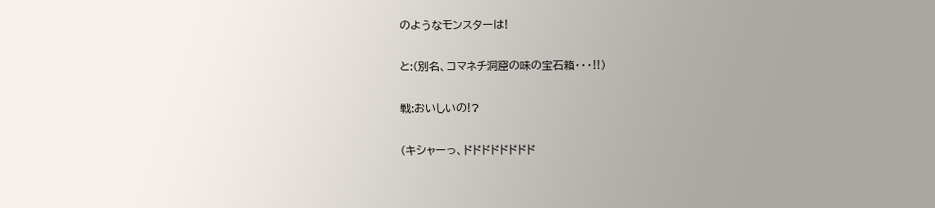のようなモンスターは!

と:(別名、コマネチ洞窟の味の宝石箱・・・!!)

戦:おいしいの!?

(キシャーっ、ドドドドドドドド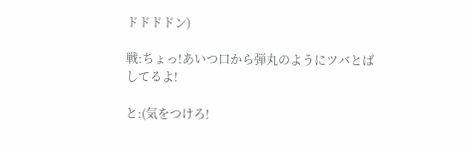ドドドドン)

戦:ちょっ!あいつ口から弾丸のようにツバとばしてるよ!

と:(気をつけろ!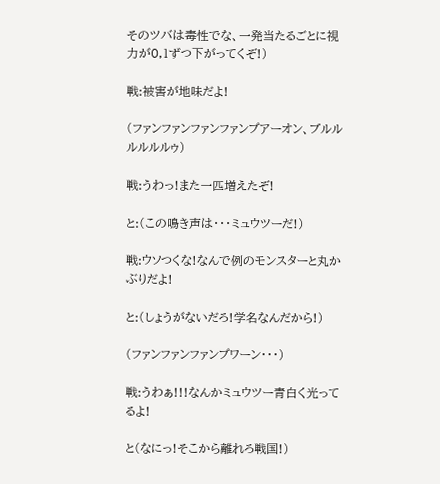そのツバは毒性でな、一発当たるごとに視力が0,1ずつ下がってくぞ!)

戦:被害が地味だよ!

(ファンファンファンファンプアーオン、ブルルルルルルゥ)

戦:うわっ!また一匹増えたぞ!

と:(この鳴き声は・・・ミュウツーだ!)

戦:ウソつくな!なんで例のモンスターと丸かぶりだよ!

と:(しょうがないだろ!学名なんだから!)

(ファンファンファンプワーン・・・)

戦:うわぁ!!!なんかミュウツー青白く光ってるよ!

と(なにっ!そこから離れろ戦国!)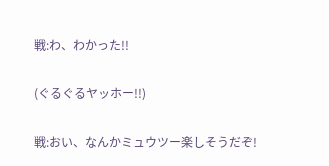戦:わ、わかった!!

(ぐるぐるヤッホー!!)

戦:おい、なんかミュウツー楽しそうだぞ!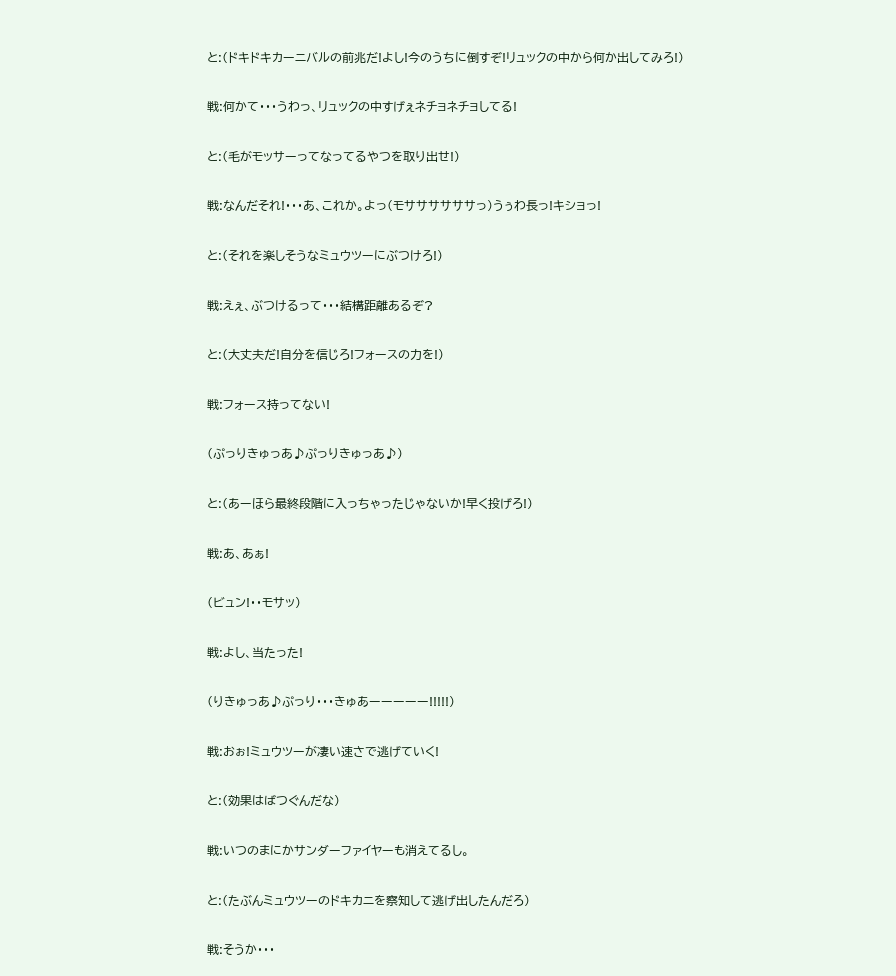と:(ドキドキカーニバルの前兆だ!よし!今のうちに倒すぞ!リュックの中から何か出してみろ!)

戦:何かて・・・うわっ、リュックの中すげぇネチョネチョしてる!

と:(毛がモッサーってなってるやつを取り出せ!)

戦:なんだそれ!・・・あ、これか。よっ(モササササササっ)うぅわ長っ!キショっ!

と:(それを楽しそうなミュウツーにぶつけろ!)

戦:えぇ、ぶつけるって・・・結構距離あるぞ?

と:(大丈夫だ!自分を信じろ!フォースの力を!)

戦:フォース持ってない!

(ぷっりきゅっあ♪ぷっりきゅっあ♪)

と:(あーほら最終段階に入っちゃったじゃないか!早く投げろ!)

戦:あ、あぁ!

(ビュン!・・モサッ)

戦:よし、当たった!

(りきゅっあ♪ぷっり・・・きゅあーーーーー!!!!!)

戦:おぉ!ミュウツーが凄い速さで逃げていく!

と:(効果はばつぐんだな)

戦:いつのまにかサンダーファイヤーも消えてるし。

と:(たぶんミュウツーのドキカニを察知して逃げ出したんだろ)

戦:そうか・・・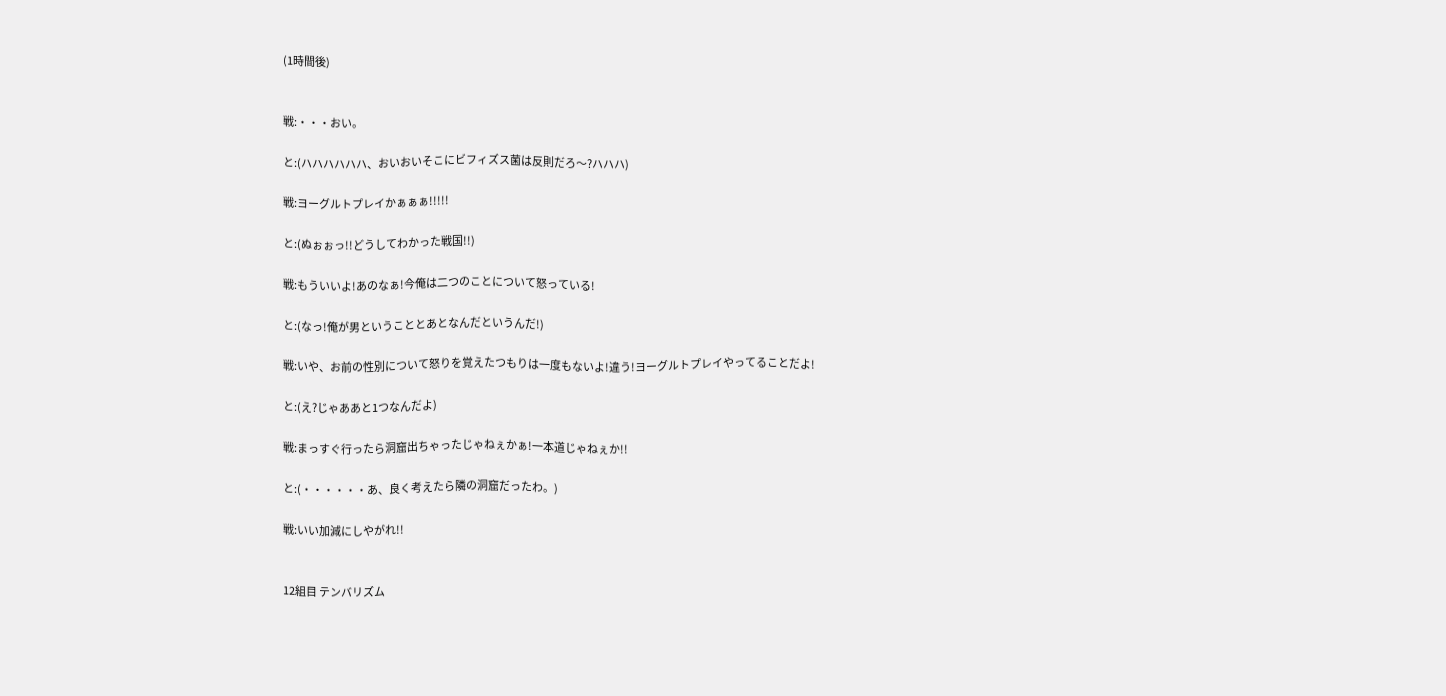(1時間後)


戦:・・・おい。

と:(ハハハハハハ、おいおいそこにビフィズス菌は反則だろ〜?ハハハ)

戦:ヨーグルトプレイかぁぁぁ!!!!!

と:(ぬぉぉっ!!どうしてわかった戦国!!)

戦:もういいよ!あのなぁ!今俺は二つのことについて怒っている!

と:(なっ!俺が男ということとあとなんだというんだ!)

戦:いや、お前の性別について怒りを覚えたつもりは一度もないよ!違う!ヨーグルトプレイやってることだよ!

と:(え?じゃああと1つなんだよ)

戦:まっすぐ行ったら洞窟出ちゃったじゃねぇかぁ!一本道じゃねぇか!!

と:(・・・・・・あ、良く考えたら隣の洞窟だったわ。)

戦:いい加減にしやがれ!!


12組目 テンバリズム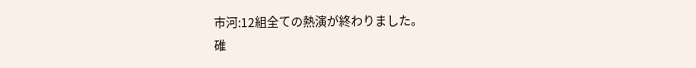市河:12組全ての熱演が終わりました。
碓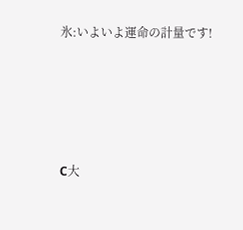氷:いよいよ運命の計量です!





C大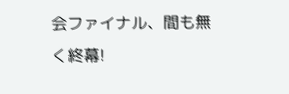会ファイナル、間も無く終幕!